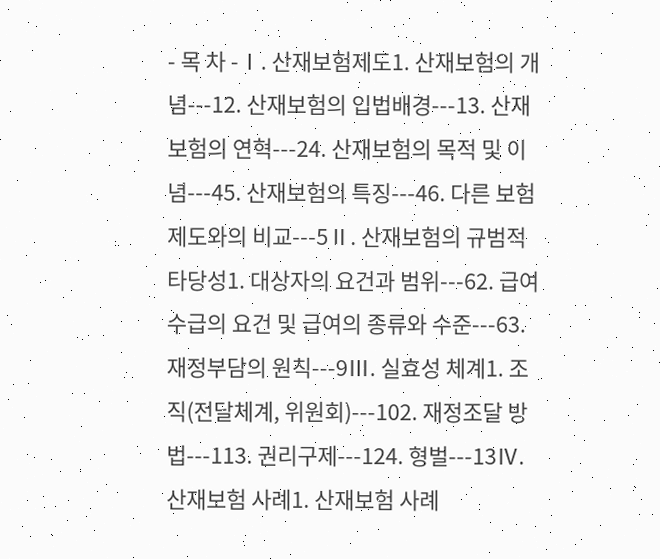- 목 차 -Ⅰ. 산재보험제도1. 산재보험의 개념---12. 산재보험의 입법배경---13. 산재보험의 연혁---24. 산재보험의 목적 및 이념---45. 산재보험의 특징---46. 다른 보험제도와의 비교---5Ⅱ. 산재보험의 규범적 타당성1. 대상자의 요건과 범위---62. 급여수급의 요건 및 급여의 종류와 수준---63. 재정부담의 원칙---9Ⅲ. 실효성 체계1. 조직(전달체계, 위원회)---102. 재정조달 방법---113. 권리구제---124. 형벌---13Ⅳ. 산재보험 사례1. 산재보험 사례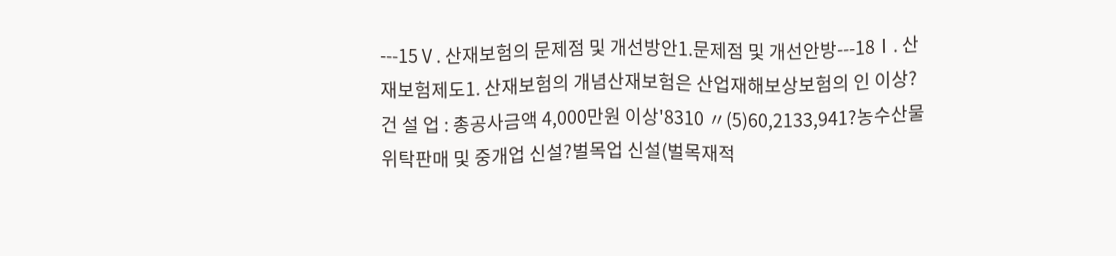---15Ⅴ. 산재보험의 문제점 및 개선방안1.문제점 및 개선안방---18Ⅰ. 산재보험제도1. 산재보험의 개념산재보험은 산업재해보상보험의 인 이상?건 설 업 : 총공사금액 4,000만원 이상'8310 〃(5)60,2133,941?농수산물 위탁판매 및 중개업 신설?벌목업 신설(벌목재적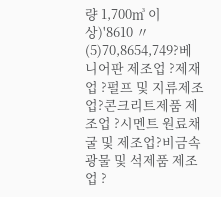량 1,700㎥ 이상)'8610 〃(5)70,8654,749?베니어판 제조업 ?제재업 ?펄프 및 지류제조업?콘크리트제품 제조업 ?시멘트 원료채굴 및 제조업?비금속광물 및 석제품 제조업 ?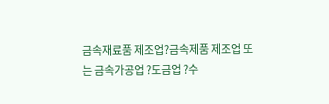금속재료품 제조업?금속제품 제조업 또는 금속가공업 ?도금업 ?수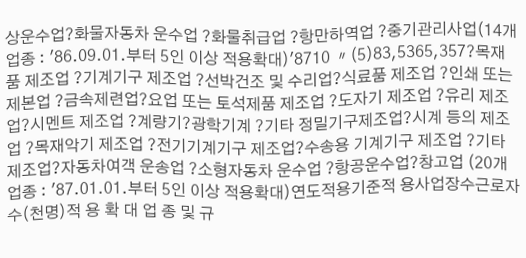상운수업?화물자동차 운수업 ?화물취급업 ?항만하역업 ?중기관리사업(14개 업종 : '86.09.01.부터 5인 이상 적용확대)'8710 〃(5)83,5365,357?목재품 제조업 ?기계기구 제조업 ?선박건조 및 수리업?식료품 제조업 ?인쇄 또는 제본업 ?금속제련업?요업 또는 토석제품 제조업 ?도자기 제조업 ?유리 제조업?시멘트 제조업 ?계량기?광학기계 ?기타 정밀기구제조업?시계 등의 제조업 ?목재악기 제조업 ?전기기계기구 제조업?수송용 기계기구 제조업 ?기타 제조업?자동차여객 운송업 ?소형자동차 운수업 ?항공운수업?창고업 (20개 업종 : '87.01.01.부터 5인 이상 적용확대)연도적용기준적 용사업장수근로자수(천명)적 용 확 대 업 종 및 규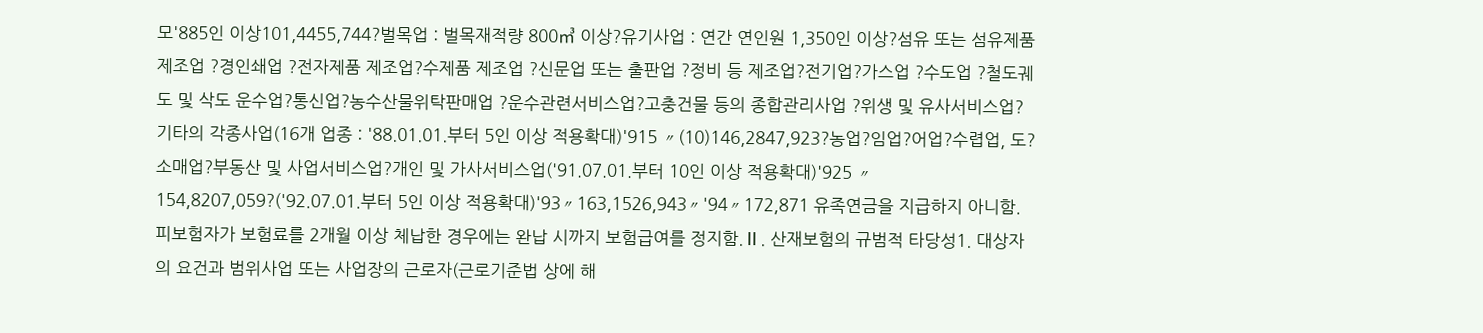모'885인 이상101,4455,744?벌목업 : 벌목재적량 800㎥ 이상?유기사업 : 연간 연인원 1,350인 이상?섬유 또는 섬유제품 제조업 ?경인쇄업 ?전자제품 제조업?수제품 제조업 ?신문업 또는 출판업 ?정비 등 제조업?전기업?가스업 ?수도업 ?철도궤도 및 삭도 운수업?통신업?농수산물위탁판매업 ?운수관련서비스업?고충건물 등의 종합관리사업 ?위생 및 유사서비스업?기타의 각종사업(16개 업종 : '88.01.01.부터 5인 이상 적용확대)'915 〃(10)146,2847,923?농업?임업?어업?수렵업, 도?소매업?부동산 및 사업서비스업?개인 및 가사서비스업('91.07.01.부터 10인 이상 적용확대)'925 〃154,8207,059?('92.07.01.부터 5인 이상 적용확대)'93〃163,1526,943〃'94〃172,871 유족연금을 지급하지 아니함.피보험자가 보험료를 2개월 이상 체납한 경우에는 완납 시까지 보험급여를 정지함.Ⅱ. 산재보험의 규범적 타당성1. 대상자의 요건과 범위사업 또는 사업장의 근로자(근로기준법 상에 해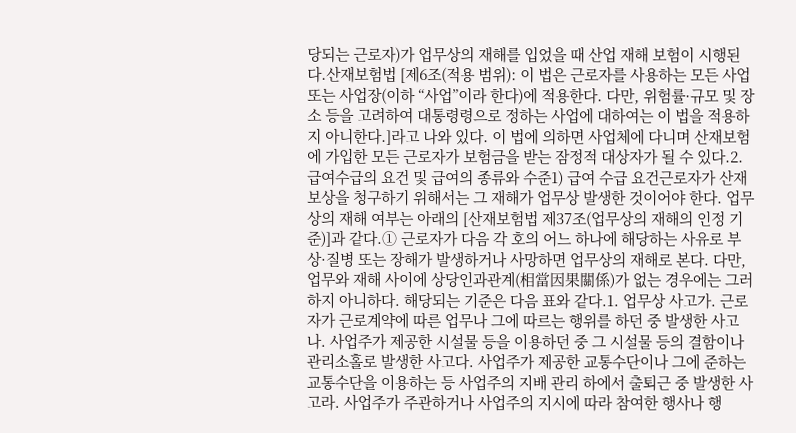당되는 근로자)가 업무상의 재해를 입었을 때 산업 재해 보험이 시행된다.산재보험법 [제6조(적용 범위): 이 법은 근로자를 사용하는 모든 사업 또는 사업장(이하 “사업”이라 한다)에 적용한다. 다만, 위험률·규모 및 장소 등을 고려하여 대통령령으로 정하는 사업에 대하여는 이 법을 적용하지 아니한다.]라고 나와 있다. 이 법에 의하면 사업체에 다니며 산재보험에 가입한 모든 근로자가 보험금을 받는 잠정적 대상자가 될 수 있다.2. 급여수급의 요건 및 급여의 종류와 수준1) 급여 수급 요건근로자가 산재보상을 청구하기 위해서는 그 재해가 업무상 발생한 것이어야 한다. 업무상의 재해 여부는 아래의 [산재보험법 제37조(업무상의 재해의 인정 기준)]과 같다.① 근로자가 다음 각 호의 어느 하나에 해당하는 사유로 부상·질병 또는 장해가 발생하거나 사망하면 업무상의 재해로 본다. 다만, 업무와 재해 사이에 상당인과관계(相當因果關係)가 없는 경우에는 그러하지 아니하다. 해당되는 기준은 다음 표와 같다.1. 업무상 사고가. 근로자가 근로계약에 따른 업무나 그에 따르는 행위를 하던 중 발생한 사고나. 사업주가 제공한 시설물 등을 이용하던 중 그 시설물 등의 결함이나 관리소홀로 발생한 사고다. 사업주가 제공한 교통수단이나 그에 준하는 교통수단을 이용하는 등 사업주의 지배 관리 하에서 출퇴근 중 발생한 사고라. 사업주가 주관하거나 사업주의 지시에 따라 참여한 행사나 행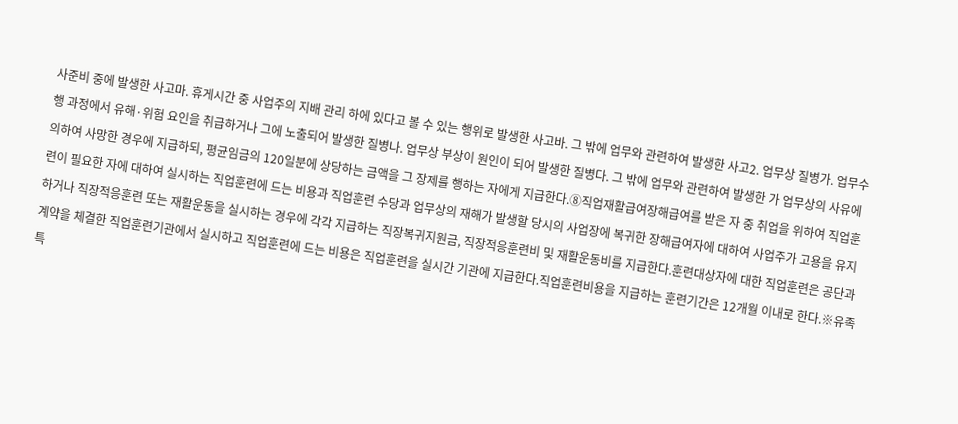사준비 중에 발생한 사고마. 휴게시간 중 사업주의 지배 관리 하에 있다고 볼 수 있는 행위로 발생한 사고바. 그 밖에 업무와 관련하여 발생한 사고2. 업무상 질병가. 업무수행 과정에서 유해·위험 요인을 취급하거나 그에 노출되어 발생한 질병나. 업무상 부상이 원인이 되어 발생한 질병다. 그 밖에 업무와 관련하여 발생한 가 업무상의 사유에 의하여 사망한 경우에 지급하되, 평균임금의 120일분에 상당하는 금액을 그 장제를 행하는 자에게 지급한다.⑧직업재활급여장해급여를 받은 자 중 취업을 위하여 직업훈련이 필요한 자에 대하여 실시하는 직업훈련에 드는 비용과 직업훈련 수당과 업무상의 재해가 발생할 당시의 사업장에 복귀한 장해급여자에 대하여 사업주가 고용을 유지하거나 직장적응훈련 또는 재활운동을 실시하는 경우에 각각 지급하는 직장복귀지원금, 직장적응훈련비 및 재활운동비를 지급한다.훈련대상자에 대한 직업훈련은 공단과 계약을 체결한 직업훈련기관에서 실시하고 직업훈련에 드는 비용은 직업훈련을 실시간 기관에 지급한다.직업훈련비용을 지급하는 훈련기간은 12개월 이내로 한다.※유족특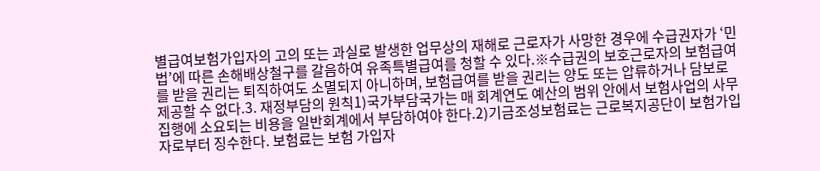별급여보험가입자의 고의 또는 과실로 발생한 업무상의 재해로 근로자가 사망한 경우에 수급권자가 ‘민법’에 따른 손해배상철구를 갈음하여 유족특별급여를 청할 수 있다.※수급권의 보호근로자의 보험급여를 받을 권리는 퇴직하여도 소멸되지 아니하며, 보험급여를 받을 권리는 양도 또는 압류하거나 담보로 제공할 수 없다.3. 재정부담의 원칙1)국가부담국가는 매 회계연도 예산의 범위 안에서 보험사업의 사무집행에 소요되는 비용을 일반회계에서 부담하여야 한다.2)기금조성보험료는 근로복지공단이 보험가입자로부터 징수한다. 보험료는 보험 가입자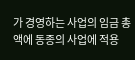가 경영하는 사업의 임금 총액에 동종의 사업에 적용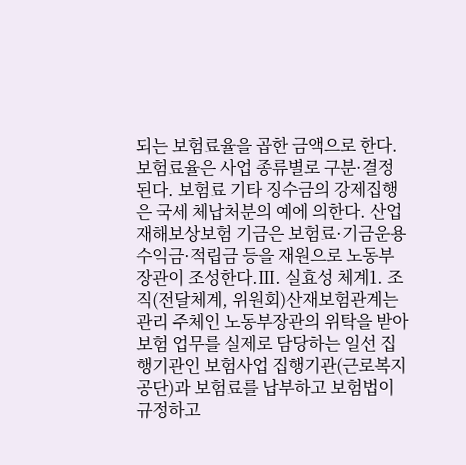되는 보험료율을 곱한 금액으로 한다. 보험료율은 사업 종류별로 구분·결정된다. 보험료 기타 징수금의 강제집행은 국세 체납처분의 예에 의한다. 산업재해보상보험 기금은 보험료·기금운용수익금·적립금 등을 재원으로 노동부장관이 조성한다.Ⅲ. 실효성 체계1. 조직(전달체계, 위원회)산재보험관계는 관리 주체인 노동부장관의 위탁을 받아 보험 업무를 실제로 담당하는 일선 집행기관인 보험사업 집행기관(근로복지공단)과 보험료를 납부하고 보험법이 규정하고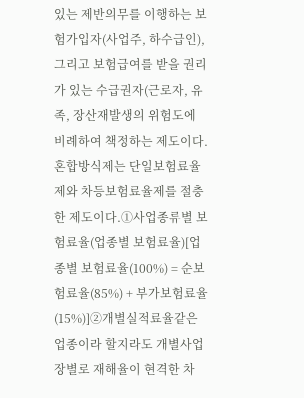있는 제반의무를 이행하는 보험가입자(사업주, 하수급인), 그리고 보험급여를 받을 권리가 있는 수급권자(근로자, 유족, 장산재발생의 위험도에 비례하여 책정하는 제도이다. 혼합방식제는 단일보험료율제와 차등보험료율제를 절충한 제도이다.①사업종류별 보험료율(업종별 보험료율)[업종별 보험료율(100%) = 순보험료율(85%) + 부가보험료율(15%)]②개별실적료율같은 업종이라 할지라도 개별사업장별로 재해율이 현격한 차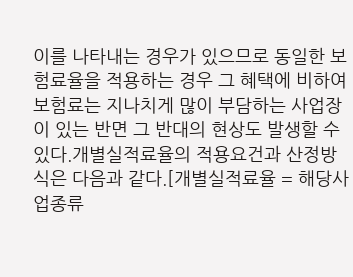이를 나타내는 경우가 있으므로 동일한 보험료율을 적용하는 경우 그 혜택에 비하여 보험료는 지나치게 많이 부담하는 사업장이 있는 반면 그 반대의 현상도 발생할 수 있다.개별실적료율의 적용요건과 산정방식은 다음과 같다.[개별실적료율 = 해당사업종류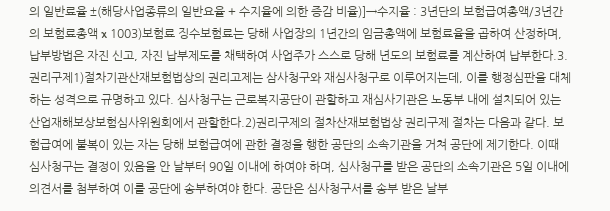의 일반료율 ±(해당사업종류의 일반요율 + 수지율에 의한 증감 비율)]→수지율 : 3년단의 보험급여총액/3년간의 보험료총액 x 1003)보험료 징수보험료는 당해 사업장의 1년간의 임금총액에 보험료율을 곱하여 산정하며, 납부방법은 자진 신고, 자진 납부제도를 채택하여 사업주가 스스로 당해 년도의 보험료를 계산하여 납부한다.3. 권리구제1)절차기관산재보험법상의 권리고제는 삼사청구와 재심사청구로 이루어지는데, 이를 행정심판을 대체하는 성격으로 규명하고 있다. 심사청구는 근로복지공단이 관할하고 재심사기관은 노동부 내에 설치되어 있는 산업재해보상보험심사위원회에서 관할한다.2)권리구제의 절차산재보험법상 권리구제 절차는 다음과 같다. 보험급여에 불복이 있는 자는 당해 보험급여에 관한 결정을 행한 공단의 소속기관을 거쳐 공단에 제기한다. 이때 심사청구는 결정이 있음을 안 날부터 90일 이내에 하여야 하며, 심사청구를 받은 공단의 소속기관은 5일 이내에 의견서를 첨부하여 이를 공단에 송부하여야 한다. 공단은 심사청구서를 송부 받은 날부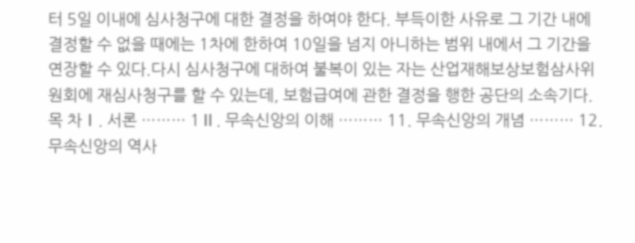터 5일 이내에 심사청구에 대한 결정을 하여야 한다. 부득이한 사유로 그 기간 내에 결정할 수 없을 때에는 1차에 한하여 10일을 넘지 아니하는 범위 내에서 그 기간을 연장할 수 있다.다시 심사청구에 대하여 불복이 있는 자는 산업재해보상보험삼사위원회에 재심사청구를 할 수 있는데, 보험급여에 관한 결정을 행한 공단의 소속기다.
목 차Ⅰ. 서론 ……… 1Ⅱ. 무속신앙의 이해 ……… 11. 무속신앙의 개념 ……… 12. 무속신앙의 역사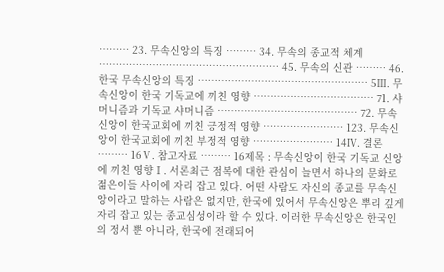……… 23. 무속신앙의 특징 ……… 34. 무속의 종교적 체계 ……………………………………………… 45. 무속의 신관 ……… 46. 한국 무속신앙의 특징 …………………………………………… 5Ⅲ. 무속신앙이 한국 기독교에 끼친 영향 ……………………………… 71. 샤머니즘과 기독교 샤머니즘 …………………………………… 72. 무속신앙이 한국교회에 끼친 긍정적 영향 …………………… 123. 무속신앙이 한국교회에 끼친 부정적 영향 …………………… 14Ⅳ. 결론 ……… 16Ⅴ. 참고자료 ……… 16제목 : 무속신앙이 한국 기독교 신앙에 끼친 영향Ⅰ. 서론최근 점복에 대한 관심이 늘면서 하나의 문화로 젊은이들 사이에 자리 잡고 있다. 어떤 사람도 자신의 종교를 무속신앙이라고 말하는 사람은 없지만, 한국에 있어서 무속신앙은 뿌리 깊게 자리 잡고 있는 종교심성이라 할 수 있다. 이러한 무속신앙은 한국인의 정서 뿐 아니라, 한국에 전래되어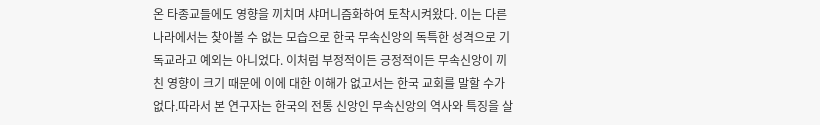온 타종교들에도 영향을 끼치며 샤머니즘화하여 토착시켜왔다. 이는 다른 나라에서는 찾아볼 수 없는 모습으로 한국 무속신앙의 독특한 성격으로 기독교라고 예외는 아니었다. 이처럼 부정적이든 긍정적이든 무속신앙이 끼친 영향이 크기 때문에 이에 대한 이해가 없고서는 한국 교회를 말할 수가 없다.따라서 본 연구자는 한국의 전통 신앙인 무속신앙의 역사와 특징을 살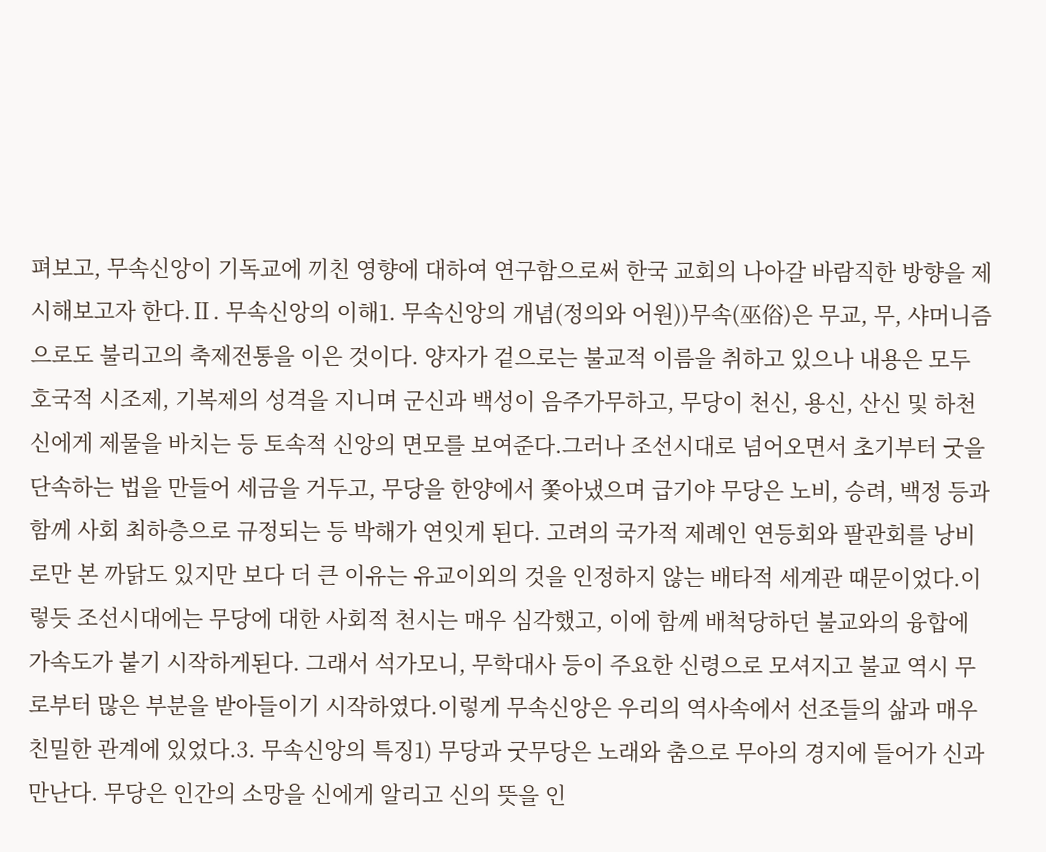펴보고, 무속신앙이 기독교에 끼친 영향에 대하여 연구함으로써 한국 교회의 나아갈 바람직한 방향을 제시해보고자 한다.Ⅱ. 무속신앙의 이해1. 무속신앙의 개념(정의와 어원))무속(巫俗)은 무교, 무, 샤머니즘으로도 불리고의 축제전통을 이은 것이다. 양자가 겉으로는 불교적 이름을 취하고 있으나 내용은 모두 호국적 시조제, 기복제의 성격을 지니며 군신과 백성이 음주가무하고, 무당이 천신, 용신, 산신 및 하천신에게 제물을 바치는 등 토속적 신앙의 면모를 보여준다.그러나 조선시대로 넘어오면서 초기부터 굿을 단속하는 법을 만들어 세금을 거두고, 무당을 한양에서 쫓아냈으며 급기야 무당은 노비, 승려, 백정 등과 함께 사회 최하층으로 규정되는 등 박해가 연잇게 된다. 고려의 국가적 제례인 연등회와 팔관회를 낭비로만 본 까닭도 있지만 보다 더 큰 이유는 유교이외의 것을 인정하지 않는 배타적 세계관 때문이었다.이렇듯 조선시대에는 무당에 대한 사회적 천시는 매우 심각했고, 이에 함께 배척당하던 불교와의 융합에 가속도가 붙기 시작하게된다. 그래서 석가모니, 무학대사 등이 주요한 신령으로 모셔지고 불교 역시 무로부터 많은 부분을 받아들이기 시작하였다.이렇게 무속신앙은 우리의 역사속에서 선조들의 삶과 매우 친밀한 관계에 있었다.3. 무속신앙의 특징1) 무당과 굿무당은 노래와 춤으로 무아의 경지에 들어가 신과 만난다. 무당은 인간의 소망을 신에게 알리고 신의 뜻을 인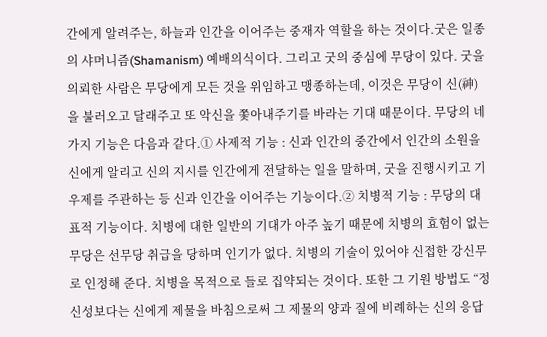간에게 알려주는, 하늘과 인간을 이어주는 중재자 역할을 하는 것이다.굿은 일종의 샤머니즘(Shamanism) 예배의식이다. 그리고 굿의 중심에 무당이 있다. 굿을 의뢰한 사람은 무당에게 모든 것을 위임하고 맹종하는데, 이것은 무당이 신(神)을 불러오고 달래주고 또 악신을 쫓아내주기를 바라는 기대 때문이다. 무당의 네 가지 기능은 다음과 같다.① 사제적 기능 : 신과 인간의 중간에서 인간의 소원을 신에게 알리고 신의 지시를 인간에게 전달하는 일을 말하며, 굿을 진행시키고 기우제를 주관하는 등 신과 인간을 이어주는 기능이다.② 치병적 기능 : 무당의 대표적 기능이다. 치병에 대한 일반의 기대가 아주 높기 때문에 치병의 효험이 없는 무당은 선무당 취급을 당하며 인기가 없다. 치병의 기술이 있어야 신접한 강신무로 인정해 준다. 치병을 목적으로 들로 집약되는 것이다. 또한 그 기원 방법도 “정신성보다는 신에게 제물을 바침으로써 그 제물의 양과 질에 비례하는 신의 응답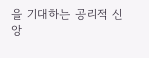을 기대하는 공리적 신앙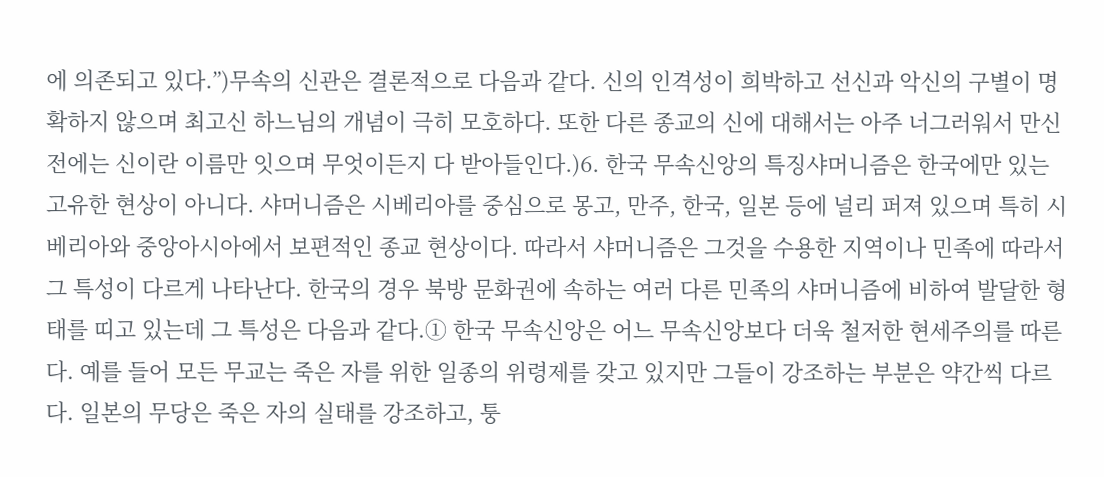에 의존되고 있다.”)무속의 신관은 결론적으로 다음과 같다. 신의 인격성이 희박하고 선신과 악신의 구별이 명확하지 않으며 최고신 하느님의 개념이 극히 모호하다. 또한 다른 종교의 신에 대해서는 아주 너그러워서 만신전에는 신이란 이름만 잇으며 무엇이든지 다 받아들인다.)6. 한국 무속신앙의 특징샤머니즘은 한국에만 있는 고유한 현상이 아니다. 샤머니즘은 시베리아를 중심으로 몽고, 만주, 한국, 일본 등에 널리 퍼져 있으며 특히 시베리아와 중앙아시아에서 보편적인 종교 현상이다. 따라서 샤머니즘은 그것을 수용한 지역이나 민족에 따라서 그 특성이 다르게 나타난다. 한국의 경우 북방 문화권에 속하는 여러 다른 민족의 샤머니즘에 비하여 발달한 형태를 띠고 있는데 그 특성은 다음과 같다.① 한국 무속신앙은 어느 무속신앙보다 더욱 철저한 현세주의를 따른다. 예를 들어 모든 무교는 죽은 자를 위한 일종의 위령제를 갖고 있지만 그들이 강조하는 부분은 약간씩 다르다. 일본의 무당은 죽은 자의 실태를 강조하고, 퉁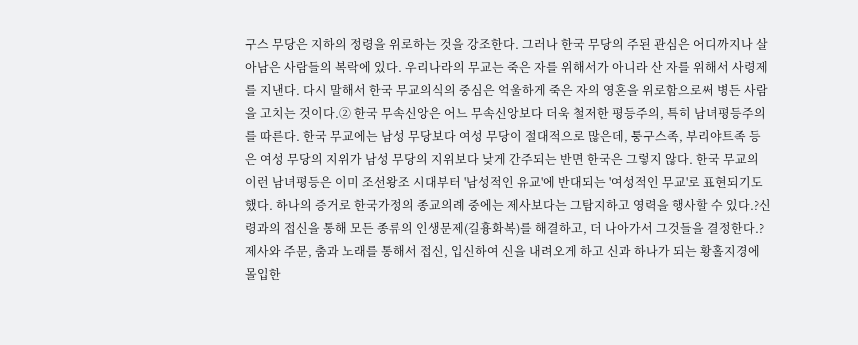구스 무당은 지하의 정령을 위로하는 것을 강조한다. 그러나 한국 무당의 주된 관심은 어디까지나 살아남은 사람들의 복락에 있다. 우리나라의 무교는 죽은 자를 위해서가 아니라 산 자를 위해서 사령제를 지낸다. 다시 말해서 한국 무교의식의 중심은 억울하게 죽은 자의 영혼을 위로함으로써 병든 사람을 고치는 것이다.② 한국 무속신앙은 어느 무속신앙보다 더욱 철저한 평등주의, 특히 남녀평등주의를 따른다. 한국 무교에는 남성 무당보다 여성 무당이 절대적으로 많은데, 퉁구스족, 부리야트족 등은 여성 무당의 지위가 남성 무당의 지위보다 낮게 간주되는 반면 한국은 그렇지 않다. 한국 무교의 이런 남녀평등은 이미 조선왕조 시대부터 '남성적인 유교'에 반대되는 '여성적인 무교'로 표현되기도 했다. 하나의 증거로 한국가정의 종교의례 중에는 제사보다는 그탐지하고 영력을 행사할 수 있다.?신령과의 접신을 통해 모든 종류의 인생문제(길흉화복)를 해결하고, 더 나아가서 그것들을 결정한다.?제사와 주문, 춤과 노래를 통해서 접신, 입신하여 신을 내려오게 하고 신과 하나가 되는 황홀지경에 몰입한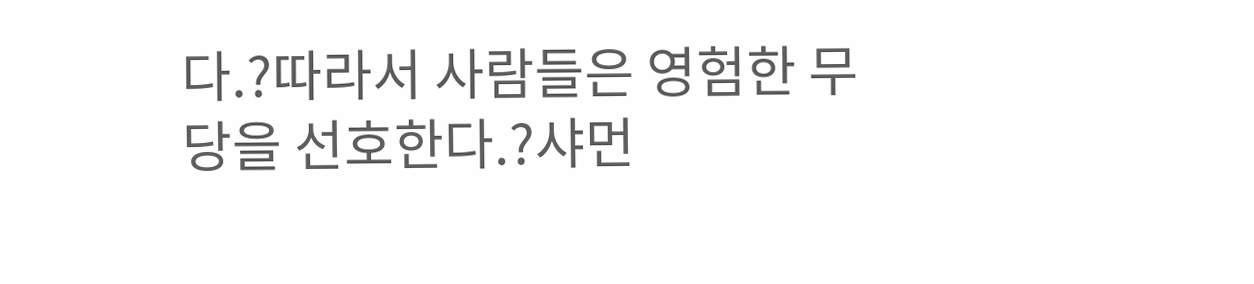다.?따라서 사람들은 영험한 무당을 선호한다.?샤먼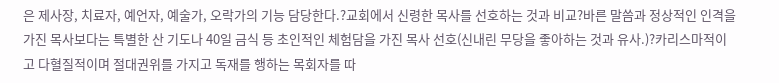은 제사장, 치료자, 예언자, 예술가, 오락가의 기능 담당한다.?교회에서 신령한 목사를 선호하는 것과 비교?바른 말씀과 정상적인 인격을 가진 목사보다는 특별한 산 기도나 40일 금식 등 초인적인 체험담을 가진 목사 선호(신내린 무당을 좋아하는 것과 유사.)?카리스마적이고 다혈질적이며 절대권위를 가지고 독재를 행하는 목회자를 따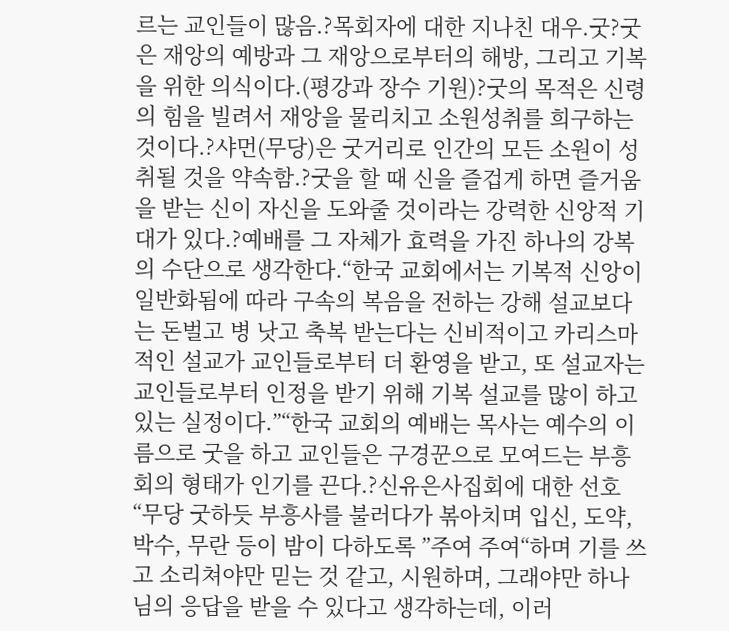르는 교인들이 많음.?목회자에 대한 지나친 대우.굿?굿은 재앙의 예방과 그 재앙으로부터의 해방, 그리고 기복을 위한 의식이다.(평강과 장수 기원)?굿의 목적은 신령의 힘을 빌려서 재앙을 물리치고 소원성취를 희구하는 것이다.?샤먼(무당)은 굿거리로 인간의 모든 소원이 성취될 것을 약속함.?굿을 할 때 신을 즐겁게 하면 즐거움을 받는 신이 자신을 도와줄 것이라는 강력한 신앙적 기대가 있다.?예배를 그 자체가 효력을 가진 하나의 강복의 수단으로 생각한다.“한국 교회에서는 기복적 신앙이 일반화됨에 따라 구속의 복음을 전하는 강해 설교보다는 돈벌고 병 낫고 축복 받는다는 신비적이고 카리스마적인 설교가 교인들로부터 더 환영을 받고, 또 설교자는 교인들로부터 인정을 받기 위해 기복 설교를 많이 하고 있는 실정이다.”“한국 교회의 예배는 목사는 예수의 이름으로 굿을 하고 교인들은 구경꾼으로 모여드는 부흥회의 형태가 인기를 끈다.?신유은사집회에 대한 선호“무당 굿하듯 부흥사를 불러다가 볶아치며 입신, 도약, 박수, 무란 등이 밤이 다하도록 ”주여 주여“하며 기를 쓰고 소리쳐야만 믿는 것 같고, 시원하며, 그래야만 하나님의 응답을 받을 수 있다고 생각하는데, 이러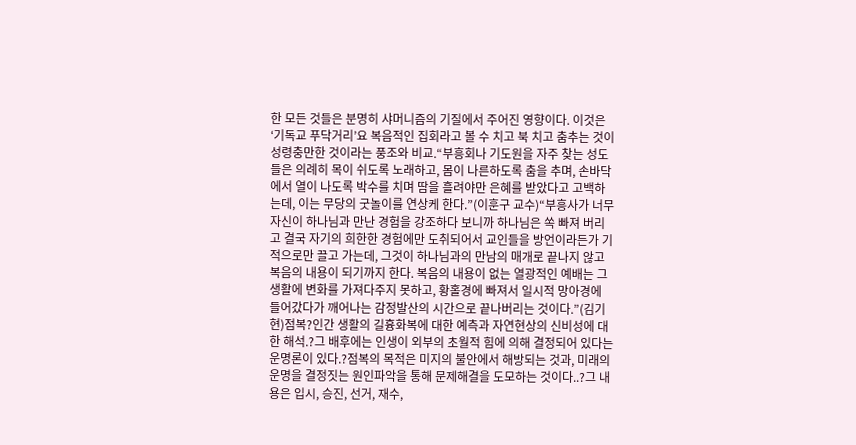한 모든 것들은 분명히 샤머니즘의 기질에서 주어진 영향이다. 이것은 ‘기독교 푸닥거리’요 복음적인 집회라고 볼 수 치고 북 치고 춤추는 것이 성령충만한 것이라는 풍조와 비교.“부흥회나 기도원을 자주 찾는 성도들은 의례히 목이 쉬도록 노래하고, 몸이 나른하도록 춤을 추며, 손바닥에서 열이 나도록 박수를 치며 땀을 흘려야만 은혜를 받았다고 고백하는데, 이는 무당의 굿놀이를 연상케 한다.”(이훈구 교수)“부흥사가 너무 자신이 하나님과 만난 경험을 강조하다 보니까 하나님은 쏙 빠져 버리고 결국 자기의 희한한 경험에만 도취되어서 교인들을 방언이라든가 기적으로만 끌고 가는데, 그것이 하나님과의 만남의 매개로 끝나지 않고 복음의 내용이 되기까지 한다. 복음의 내용이 없는 열광적인 예배는 그 생활에 변화를 가져다주지 못하고, 황홀경에 빠져서 일시적 망아경에 들어갔다가 깨어나는 감정발산의 시간으로 끝나버리는 것이다.”(김기현)점복?인간 생활의 길흉화복에 대한 예측과 자연현상의 신비성에 대한 해석.?그 배후에는 인생이 외부의 초월적 힘에 의해 결정되어 있다는 운명론이 있다.?점복의 목적은 미지의 불안에서 해방되는 것과, 미래의 운명을 결정짓는 원인파악을 통해 문제해결을 도모하는 것이다..?그 내용은 입시, 승진, 선거, 재수,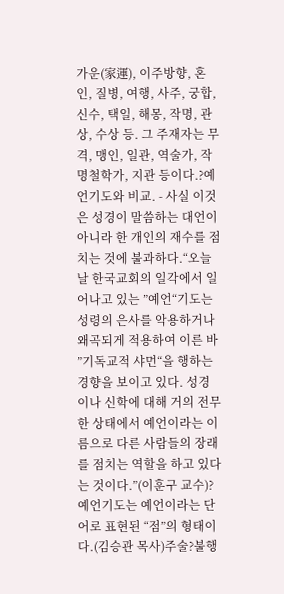가운(家運), 이주방향, 혼인, 질병, 여행, 사주, 궁합, 신수, 택일, 해몽, 작명, 관상, 수상 등. 그 주재자는 무격, 맹인, 일관, 역술가, 작명철학가, 지관 등이다.?예언기도와 비교. - 사실 이것은 성경이 말씀하는 대언이 아니라 한 개인의 재수를 점치는 것에 불과하다.“오늘날 한국교회의 일각에서 일어나고 있는 ”예언“기도는 성령의 은사를 악용하거나 왜곡되게 적용하여 이른 바 ”기독교적 샤먼“을 행하는 경향을 보이고 있다. 성경이나 신학에 대해 거의 전무한 상태에서 예언이라는 이름으로 다른 사람들의 장래를 점치는 역할을 하고 있다는 것이다.”(이훈구 교수)?예언기도는 예언이라는 단어로 표현된 “점”의 형태이다.(김승관 목사)주술?불행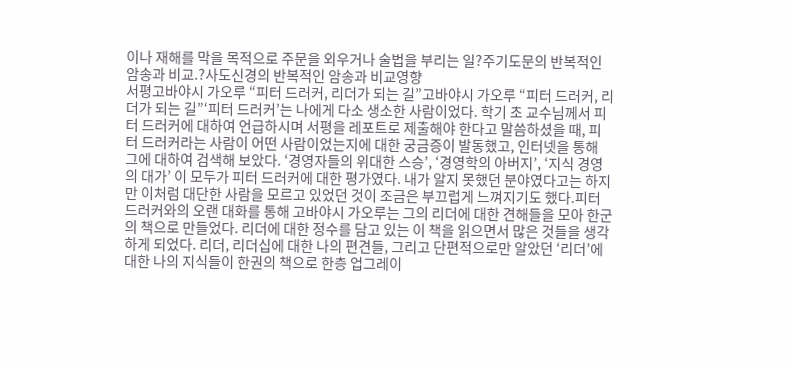이나 재해를 막을 목적으로 주문을 외우거나 술법을 부리는 일?주기도문의 반복적인 암송과 비교.?사도신경의 반복적인 암송과 비교영향
서평고바야시 가오루 “피터 드러커, 리더가 되는 길”고바야시 가오루 “피터 드러커, 리더가 되는 길”‘피터 드러커’는 나에게 다소 생소한 사람이었다. 학기 초 교수님께서 피터 드러커에 대하여 언급하시며 서평을 레포트로 제출해야 한다고 말씀하셨을 때, 피터 드러커라는 사람이 어떤 사람이었는지에 대한 궁금증이 발동했고, 인터넷을 통해 그에 대하여 검색해 보았다. ‘경영자들의 위대한 스승’, ‘경영학의 아버지’, ‘지식 경영의 대가’ 이 모두가 피터 드러커에 대한 평가였다. 내가 알지 못했던 분야였다고는 하지만 이처럼 대단한 사람을 모르고 있었던 것이 조금은 부끄럽게 느껴지기도 했다.피터 드러커와의 오랜 대화를 통해 고바야시 가오루는 그의 리더에 대한 견해들을 모아 한군의 책으로 만들었다. 리더에 대한 정수를 담고 있는 이 책을 읽으면서 많은 것들을 생각하게 되었다. 리더, 리더십에 대한 나의 편견들, 그리고 단편적으로만 알았던 ‘리더’에 대한 나의 지식들이 한권의 책으로 한층 업그레이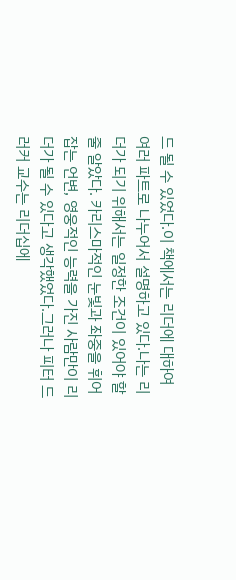드 될 수 있었다.이 책에서는 리더에 대하여 여러 파트로 나누어서 설명하고 있다.나는 리더가 되기 위해서는 일정한 조건이 있어야 할 줄 알았다. 카리스마적인 눈빛과 좌중을 휘어잡는 언변, 영웅적인 능력을 가진 사람만이 리더가 될 수 있다고 생각했었다.그러나 피터 드러커 교수는 리더십에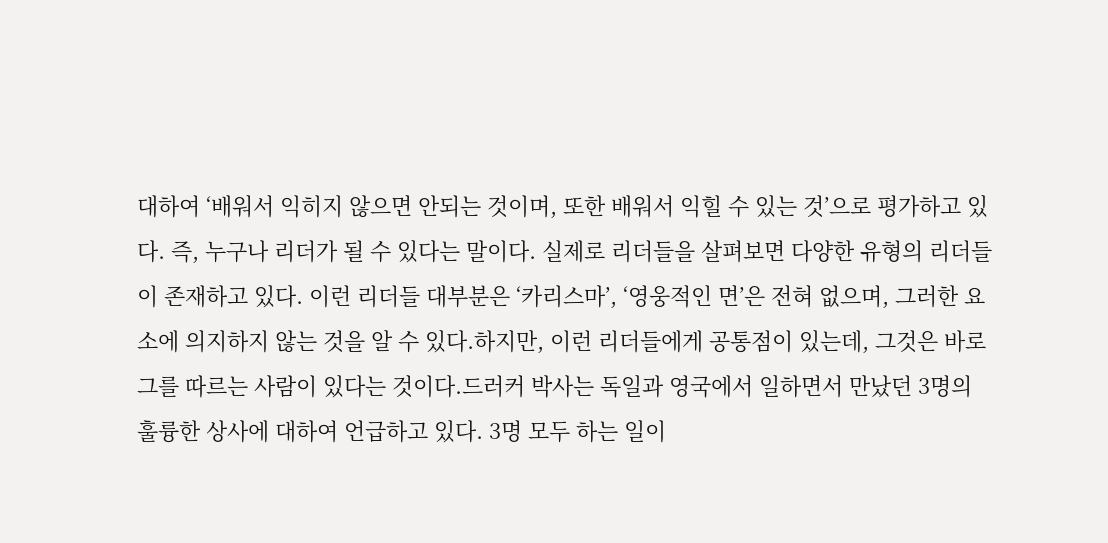대하여 ‘배워서 익히지 않으면 안되는 것이며, 또한 배워서 익힐 수 있는 것’으로 평가하고 있다. 즉, 누구나 리더가 될 수 있다는 말이다. 실제로 리더들을 살펴보면 다양한 유형의 리더들이 존재하고 있다. 이런 리더들 대부분은 ‘카리스마’, ‘영웅적인 면’은 전혀 없으며, 그러한 요소에 의지하지 않는 것을 알 수 있다.하지만, 이런 리더들에게 공통점이 있는데, 그것은 바로 그를 따르는 사람이 있다는 것이다.드러커 박사는 독일과 영국에서 일하면서 만났던 3명의 훌륭한 상사에 대하여 언급하고 있다. 3명 모두 하는 일이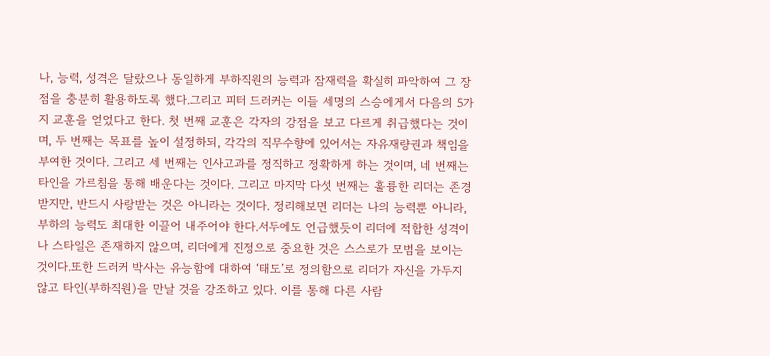나, 능력, 성격은 달랐으나 동일하게 부하직원의 능력과 잠재력을 확실히 파악하여 그 장점을 충분히 활용하도록 했다.그리고 피터 드러커는 이들 세명의 스승에게서 다음의 5가지 교훈을 얻었다고 한다. 첫 번째 교훈은 각자의 강점을 보고 다르게 취급했다는 것이며, 두 번째는 목표를 높이 설정하되, 각각의 직무수향에 있어서는 자유재량권과 책임을 부여한 것이다. 그리고 세 번째는 인사고과를 정직하고 정확하게 하는 것이며, 네 번째는 타인을 가르침을 통해 배운다는 것이다. 그리고 마지막 다섯 번째는 훌륭한 리더는 존경받지만, 반드시 사랑받는 것은 아니라는 것이다. 정리해보면 리더는 나의 능력뿐 아니라, 부하의 능력도 최대한 이끌어 내주어야 한다.서두에도 언급했듯이 리더에 적합한 성격이나 스타일은 존재하지 않으며, 리더에게 진정으로 중요한 것은 스스로가 모범을 보이는 것이다.또한 드러커 박사는 유능함에 대하여 ‘태도’로 정의함으로 리더가 자신을 가두지 않고 타인(부하직원)을 만날 것을 강조하고 있다. 이를 통해 다른 사람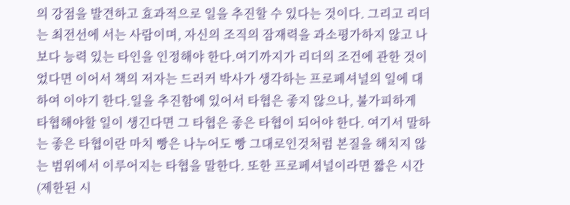의 강점을 발견하고 효과적으로 일을 추진할 수 있다는 것이다. 그리고 리더는 최전선에 서는 사람이며, 자신의 조직의 잠재력을 과소평가하지 않고 나보다 능력 있는 타인을 인정해야 한다.여기까지가 리더의 조건에 관한 것이었다면 이어서 책의 저자는 드러커 박사가 생각하는 프로페셔널의 일에 대하여 이야기 한다.일을 추진함에 있어서 타협은 좋지 않으나, 불가피하게 타협해야할 일이 생긴다면 그 타협은 좋은 타협이 되어야 한다. 여기서 말하는 좋은 타협이란 마치 빵은 나누어도 빵 그대로인것처럼 본질을 해치지 않는 범위에서 이루어지는 타협을 말한다. 또한 프로페셔널이라면 짧은 시간(제한된 시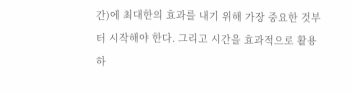간)에 최대한의 효과를 내기 위해 가장 중요한 것부터 시작해야 한다. 그리고 시간을 효과적으로 활용하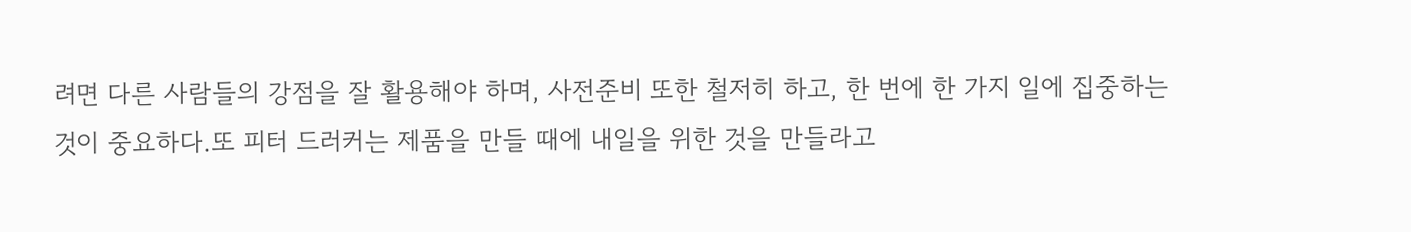려면 다른 사람들의 강점을 잘 활용해야 하며, 사전준비 또한 철저히 하고, 한 번에 한 가지 일에 집중하는 것이 중요하다.또 피터 드러커는 제품을 만들 때에 내일을 위한 것을 만들라고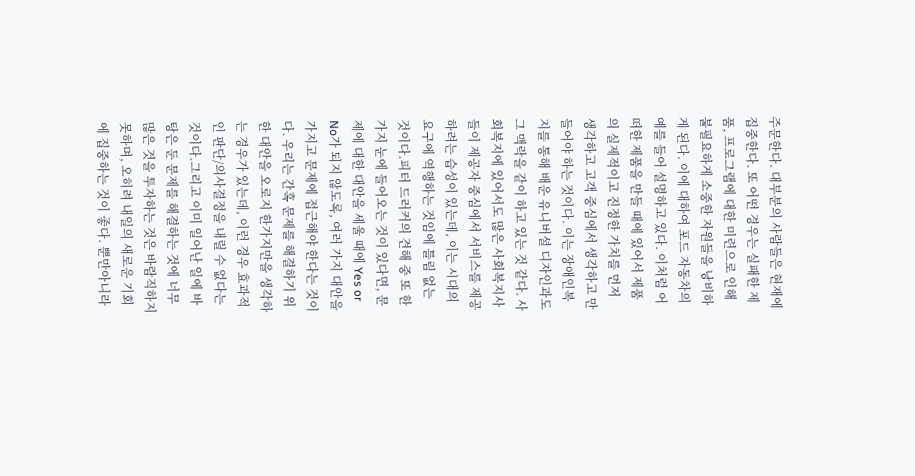주문한다. 대부분의 사람들은 현재에 집중한다. 또 어떤 경우는 실패한 제품, 프로그램에 대한 미련으로 인해 불필요하게 소중한 자원들을 낭비하게 된다. 이에 대하여 포드 자동차의 예를 들어 설명하고 있다. 이처럼 어떠한 제품을 만들 때에 있어서 제품의 실제적이고 진정한 가치를 먼저 생각하고 고객 중심에서 생각하고 만들어야 하는 것이다. 이는 장애인복지를 통해 배운 유니버셜 디자인과도 그 맥락을 같이 하고 있는 것 같다. 사회복지에 있어서도 많은 사회복지사들이 제공자 중심에서 서비스를 제공하려는 습성이 있는데, 이는 시대의 요구에 역행하는 것임에 틀림 없는 것이다.피터 드러커의 견해 중 또 한가지 눈에 들어오는 것이 있다면, 문제에 대한 대안을 세울 때에 Yes or No가 되지 않도록, 여러 가지 대안을 가지고 문제에 접근해야 한다는 것이다. 우리는 간혹 문제를 해결하기 위한 대안을 오로지 한가지만을 생각하는 경우가 있는데, 이런 경우 효과적인 판단/의사결정을 내릴 수 없다는 것이다.그리고 이미 일어난 일에 바탕은 둔 문제를 해결하는 것에 너무 많은 것을 투자하는 것은 바람직하지 못하며, 오히려 내일의 새로운 기회에 집중하는 것이 좋다. 뿐만아니라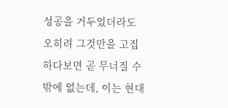성공을 거두었더라도 오히려 그것만을 고집하다보면 곧 무너질 수 밖에 없는데, 이는 현대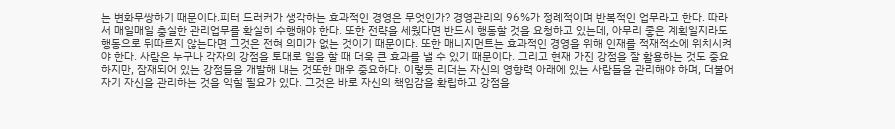는 변화무쌍하기 때문이다.피터 드러커가 생각하는 효과적인 경영은 무엇인가? 경영관리의 96%가 정례적이며 반복적인 업무라고 한다. 따라서 매일매일 충실한 관리업무를 확실히 수행해야 한다. 또한 전략을 세웠다면 반드시 행동할 것을 요청하고 있는데, 아무리 좋은 계획일지라도 행동으로 뒤따르지 않는다면 그것은 전혀 의미가 없는 것이기 때문이다. 또한 매니지먼트는 효과적인 경영을 위해 인재를 적재적소에 위치시켜야 한다. 사람은 누구나 각자의 강점을 토대로 일을 할 때 더욱 큰 효과를 낼 수 있기 때문이다. 그리고 현재 가진 강점을 잘 활용하는 것도 중요하지만, 잠재되어 있는 강점들을 개발해 내는 것또한 매우 중요하다. 이렇듯 리더는 자신의 영향력 아래에 있는 사람들을 관리해야 하며, 더불어 자기 자신을 관리하는 것을 익힐 필요가 있다. 그것은 바로 자신의 책임감을 확립하고 강점을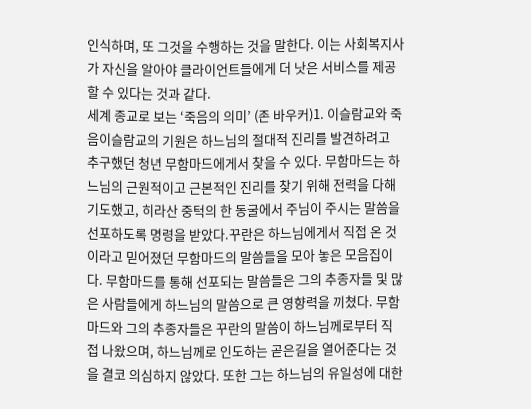인식하며, 또 그것을 수행하는 것을 말한다. 이는 사회복지사가 자신을 알아야 클라이언트들에게 더 낫은 서비스를 제공할 수 있다는 것과 같다.
세계 종교로 보는 ‘죽음의 의미’ (존 바우커)1. 이슬람교와 죽음이슬람교의 기원은 하느님의 절대적 진리를 발견하려고 추구했던 청년 무함마드에게서 찾을 수 있다. 무함마드는 하느님의 근원적이고 근본적인 진리를 찾기 위해 전력을 다해 기도했고, 히라산 중턱의 한 동굴에서 주님이 주시는 말씀을 선포하도록 명령을 받았다.꾸란은 하느님에게서 직접 온 것이라고 믿어졌던 무함마드의 말씀들을 모아 놓은 모음집이다. 무함마드를 통해 선포되는 말씀들은 그의 추종자들 및 많은 사람들에게 하느님의 말씀으로 큰 영향력을 끼쳤다. 무함마드와 그의 추종자들은 꾸란의 말씀이 하느님께로부터 직접 나왔으며, 하느님께로 인도하는 곧은길을 열어준다는 것을 결코 의심하지 않았다. 또한 그는 하느님의 유일성에 대한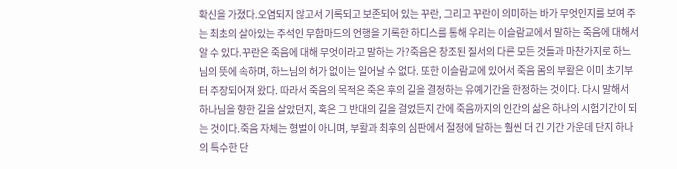확신을 가졌다.오염되지 않고서 기록되고 보존되어 있는 꾸란, 그리고 꾸란이 의미하는 바가 무엇인지를 보여 주는 최초의 살아있는 주석인 무함마드의 언행을 기록한 하디스를 통해 우리는 이슬람교에서 말하는 죽음에 대해서 알 수 있다.꾸란은 죽음에 대해 무엇이라고 말하는 가?죽음은 창조된 질서의 다른 모든 것들과 마찬가지로 하느님의 뜻에 속하며, 하느님의 허가 없이는 일어날 수 없다. 또한 이슬람교에 있어서 죽음 몸의 부활은 이미 초기부터 주장되어져 왔다. 따라서 죽음의 목적은 죽은 후의 길을 결정하는 유예기간을 한정하는 것이다. 다시 말해서 하나님을 향한 길을 살았던지, 혹은 그 반대의 길을 걸었든지 간에 죽음까지의 인간의 삶은 하나의 시험기간이 되는 것이다.죽음 자체는 형벌이 아니며, 부활과 최후의 심판에서 절정에 달하는 훨씬 더 긴 기간 가운데 단지 하나의 특수한 단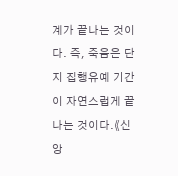계가 끝나는 것이다. 즉, 죽음은 단지 집행유예 기간이 자연스럽게 끝나는 것이다.《신앙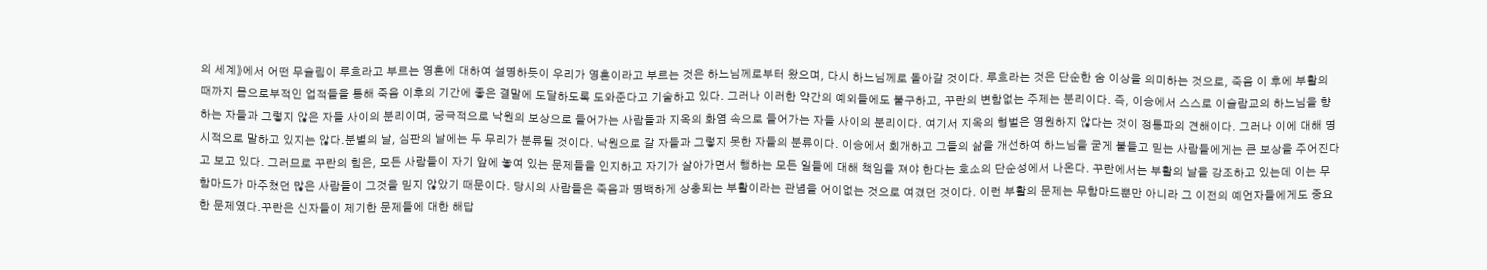의 세계》에서 어떤 무슬림이 루흐라고 부르는 영혼에 대하여 설명하듯이 우리가 영혼이라고 부르는 것은 하느님께로부터 왔으며, 다시 하느님께로 돌아갈 것이다. 루흐라는 것은 단순한 숨 이상을 의미하는 것으로, 죽음 이 후에 부활의 때까지 몸으로부적인 업적들을 통해 죽음 이후의 기간에 좋은 결말에 도달하도록 도와준다고 기술하고 있다. 그러나 이러한 약간의 예외들에도 불구하고, 꾸란의 변함없는 주제는 분리이다. 즉, 이승에서 스스로 이슬람교의 하느님을 향하는 자들과 그렇지 않은 자들 사이의 분리이며, 궁극적으로 낙원의 보상으로 들어가는 사람들과 지옥의 화염 속으로 들어가는 자들 사이의 분리이다. 여기서 지옥의 형벌은 영원하지 않다는 것이 정통파의 견해이다. 그러나 이에 대해 명시적으로 말하고 있지는 않다.분별의 날, 심판의 날에는 두 무리가 분류될 것이다. 낙원으로 갈 자들과 그렇지 못한 자들의 분류이다. 이승에서 회개하고 그들의 삶을 개선하여 하느님을 굳게 붙들고 믿는 사람들에게는 큰 보상을 주어진다고 보고 있다. 그러므로 꾸란의 힘은, 모든 사람들이 자기 앞에 놓여 있는 문제들을 인지하고 자기가 살아가면서 행하는 모든 일들에 대해 책임을 져야 한다는 호소의 단순성에서 나온다. 꾸란에서는 부활의 날을 강조하고 있는데 이는 무함마드가 마주쳤던 많은 사람들이 그것을 믿지 않았기 때문이다. 당시의 사람들은 죽음과 명백하게 상충되는 부활이라는 관념을 어이없는 것으로 여겼던 것이다. 이런 부활의 문제는 무함마드뿐만 아니라 그 이전의 예언자들에게도 중요한 문제였다.꾸란은 신자들이 제기한 문제들에 대한 해답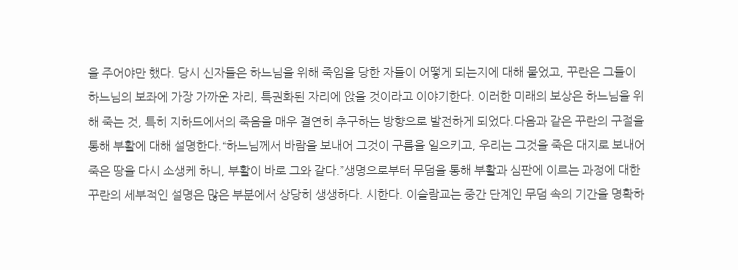을 주어야만 했다. 당시 신자들은 하느님을 위해 죽임을 당한 자들이 어떻게 되는지에 대해 물었고, 꾸란은 그들이 하느님의 보좌에 가장 가까운 자리, 특권화된 자리에 앉을 것이라고 이야기한다. 이러한 미래의 보상은 하느님을 위해 죽는 것, 특히 지하드에서의 죽음을 매우 결연히 추구하는 방향으로 발전하게 되었다.다음과 같은 꾸란의 구절을 통해 부활에 대해 설명한다.“하느님께서 바람을 보내어 그것이 구름을 일으키고, 우리는 그것을 죽은 대지로 보내어 죽은 땅을 다시 소생케 하니, 부활이 바로 그와 같다.”생명으로부터 무덤을 통해 부활과 심판에 이르는 과정에 대한 꾸란의 세부적인 설명은 많은 부분에서 상당히 생생하다. 시한다. 이슬람교는 중간 단계인 무덤 속의 기간을 명확하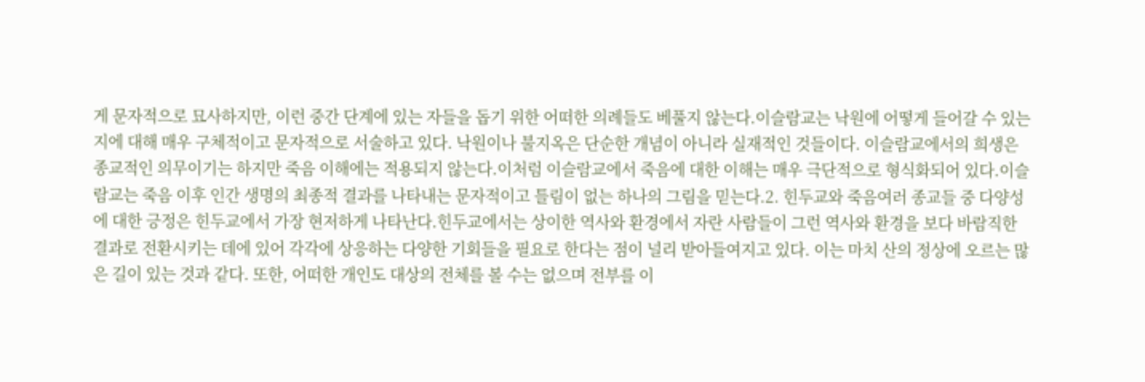게 문자적으로 묘사하지만, 이런 중간 단계에 있는 자들을 돕기 위한 어떠한 의례들도 베풀지 않는다.이슬람교는 낙원에 어떻게 들어갈 수 있는 지에 대해 매우 구체적이고 문자적으로 서술하고 있다. 낙원이나 불지옥은 단순한 개념이 아니라 실재적인 것들이다. 이슬람교에서의 희생은 종교적인 의무이기는 하지만 죽음 이해에는 적용되지 않는다.이처럼 이슬람교에서 죽음에 대한 이해는 매우 극단적으로 형식화되어 있다.이슬람교는 죽음 이후 인간 생명의 최종적 결과를 나타내는 문자적이고 틀림이 없는 하나의 그림을 믿는다.2. 힌두교와 죽음여러 종교들 중 다양성에 대한 긍정은 힌두교에서 가장 현저하게 나타난다.힌두교에서는 상이한 역사와 환경에서 자란 사람들이 그런 역사와 환경을 보다 바람직한 결과로 전환시키는 데에 있어 각각에 상응하는 다양한 기회들을 필요로 한다는 점이 널리 받아들여지고 있다. 이는 마치 산의 정상에 오르는 많은 길이 있는 것과 같다. 또한, 어떠한 개인도 대상의 전체를 볼 수는 없으며 전부를 이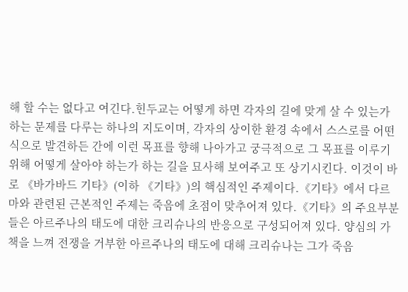해 할 수는 없다고 여긴다.힌두교는 어떻게 하면 각자의 길에 맞게 살 수 있는가 하는 문제를 다루는 하나의 지도이며, 각자의 상이한 환경 속에서 스스로를 어떤 식으로 발견하든 간에 이런 목표를 향해 나아가고 궁극적으로 그 목표를 이루기 위해 어떻게 살아야 하는가 하는 길을 묘사해 보여주고 또 상기시킨다. 이것이 바로 《바가바드 기타》(이하 《기타》)의 핵심적인 주제이다.《기타》에서 다르마와 관련된 근본적인 주제는 죽음에 초점이 맞추어져 있다.《기타》의 주요부분들은 아르주나의 태도에 대한 크리슈나의 반응으로 구성되어져 있다. 양심의 가책을 느껴 전쟁을 거부한 아르주나의 태도에 대해 크리슈나는 그가 죽음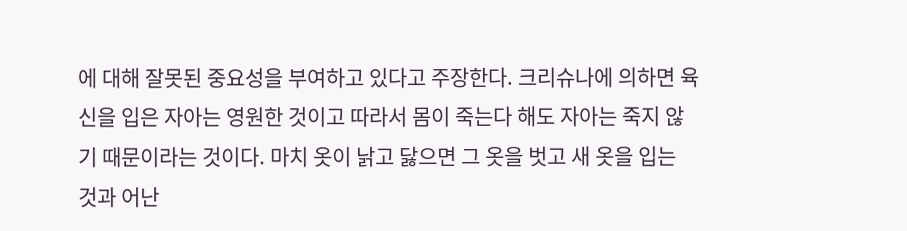에 대해 잘못된 중요성을 부여하고 있다고 주장한다. 크리슈나에 의하면 육신을 입은 자아는 영원한 것이고 따라서 몸이 죽는다 해도 자아는 죽지 않기 때문이라는 것이다. 마치 옷이 낡고 닳으면 그 옷을 벗고 새 옷을 입는 것과 어난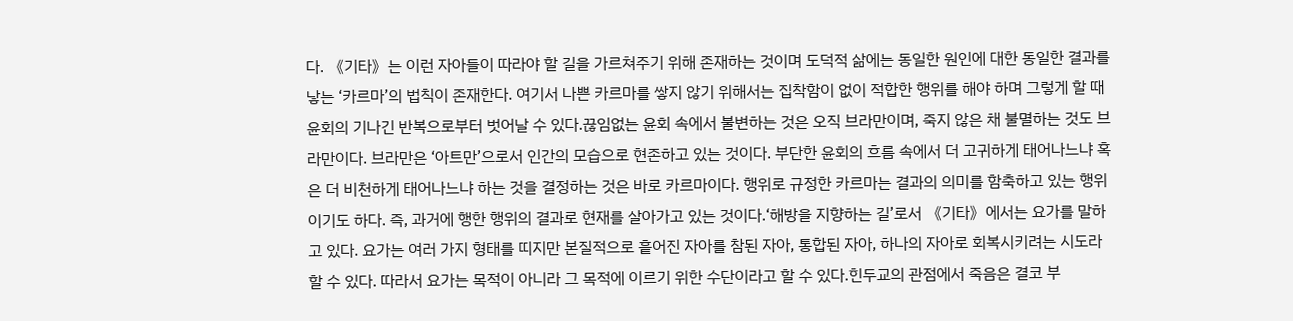다. 《기타》는 이런 자아들이 따라야 할 길을 가르쳐주기 위해 존재하는 것이며 도덕적 삶에는 동일한 원인에 대한 동일한 결과를 낳는 ‘카르마’의 법칙이 존재한다. 여기서 나쁜 카르마를 쌓지 않기 위해서는 집착함이 없이 적합한 행위를 해야 하며 그렇게 할 때 윤회의 기나긴 반복으로부터 벗어날 수 있다.끊임없는 윤회 속에서 불변하는 것은 오직 브라만이며, 죽지 않은 채 불멸하는 것도 브라만이다. 브라만은 ‘아트만’으로서 인간의 모습으로 현존하고 있는 것이다. 부단한 윤회의 흐름 속에서 더 고귀하게 태어나느냐 혹은 더 비천하게 태어나느냐 하는 것을 결정하는 것은 바로 카르마이다. 행위로 규정한 카르마는 결과의 의미를 함축하고 있는 행위이기도 하다. 즉, 과거에 행한 행위의 결과로 현재를 살아가고 있는 것이다.‘해방을 지향하는 길’로서 《기타》에서는 요가를 말하고 있다. 요가는 여러 가지 형태를 띠지만 본질적으로 흩어진 자아를 참된 자아, 통합된 자아, 하나의 자아로 회복시키려는 시도라 할 수 있다. 따라서 요가는 목적이 아니라 그 목적에 이르기 위한 수단이라고 할 수 있다.힌두교의 관점에서 죽음은 결코 부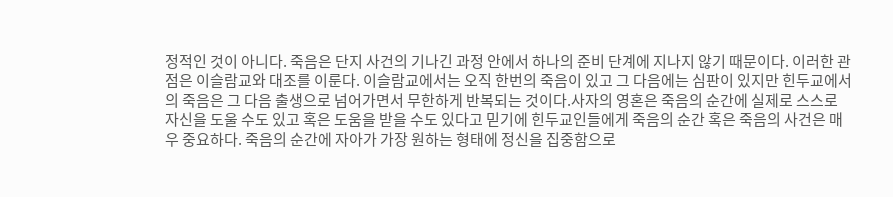정적인 것이 아니다. 죽음은 단지 사건의 기나긴 과정 안에서 하나의 준비 단계에 지나지 않기 때문이다. 이러한 관점은 이슬람교와 대조를 이룬다. 이슬람교에서는 오직 한번의 죽음이 있고 그 다음에는 심판이 있지만 힌두교에서의 죽음은 그 다음 출생으로 넘어가면서 무한하게 반복되는 것이다.사자의 영혼은 죽음의 순간에 실제로 스스로 자신을 도울 수도 있고 혹은 도움을 받을 수도 있다고 믿기에 힌두교인들에게 죽음의 순간 혹은 죽음의 사건은 매우 중요하다. 죽음의 순간에 자아가 가장 원하는 형태에 정신을 집중함으로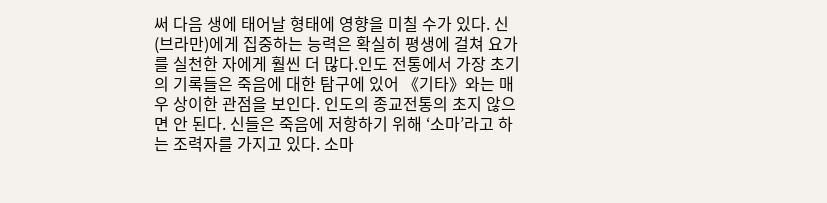써 다음 생에 태어날 형태에 영향을 미칠 수가 있다. 신(브라만)에게 집중하는 능력은 확실히 평생에 걸쳐 요가를 실천한 자에게 훨씬 더 많다.인도 전통에서 가장 초기의 기록들은 죽음에 대한 탐구에 있어 《기타》와는 매우 상이한 관점을 보인다. 인도의 종교전통의 초지 않으면 안 된다. 신들은 죽음에 저항하기 위해 ‘소마’라고 하는 조력자를 가지고 있다. 소마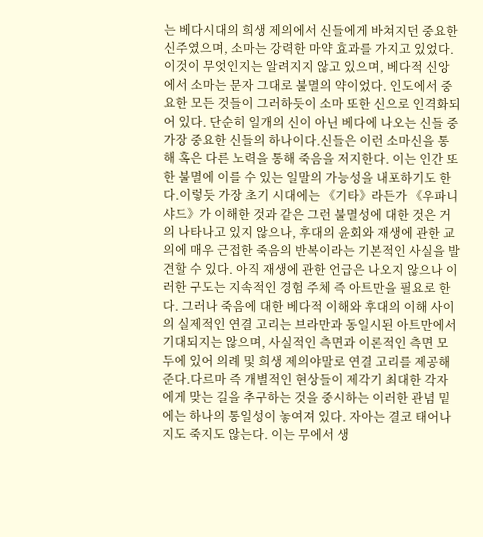는 베다시대의 희생 제의에서 신들에게 바쳐지던 중요한 신주였으며, 소마는 강력한 마약 효과를 가지고 있었다. 이것이 무엇인지는 알려지지 않고 있으며, 베다적 신앙에서 소마는 문자 그대로 불멸의 약이었다. 인도에서 중요한 모든 것들이 그러하듯이 소마 또한 신으로 인격화되어 있다. 단순히 일개의 신이 아닌 베다에 나오는 신들 중 가장 중요한 신들의 하나이다.신들은 이런 소마신을 통해 혹은 다른 노력을 통해 죽음을 저지한다. 이는 인간 또한 불멸에 이를 수 있는 일말의 가능성을 내포하기도 한다.이렇듯 가장 초기 시대에는 《기타》라든가 《우파니샤드》가 이해한 것과 같은 그런 불멸성에 대한 것은 거의 나타나고 있지 않으나, 후대의 윤회와 재생에 관한 교의에 매우 근접한 죽음의 반복이라는 기본적인 사실을 발견할 수 있다. 아직 재생에 관한 언급은 나오지 않으나 이러한 구도는 지속적인 경험 주체 즉 아트만을 필요로 한다. 그러나 죽음에 대한 베다적 이해와 후대의 이해 사이의 실제적인 연결 고리는 브라만과 동일시된 아트만에서 기대되지는 않으며, 사실적인 측면과 이론적인 측면 모두에 있어 의례 및 희생 제의야말로 연결 고리를 제공해 준다.다르마 즉 개별적인 현상들이 제각기 최대한 각자에게 맞는 길을 추구하는 것을 중시하는 이러한 관념 밑에는 하나의 통일성이 놓여져 있다. 자아는 결코 태어나지도 죽지도 않는다. 이는 무에서 생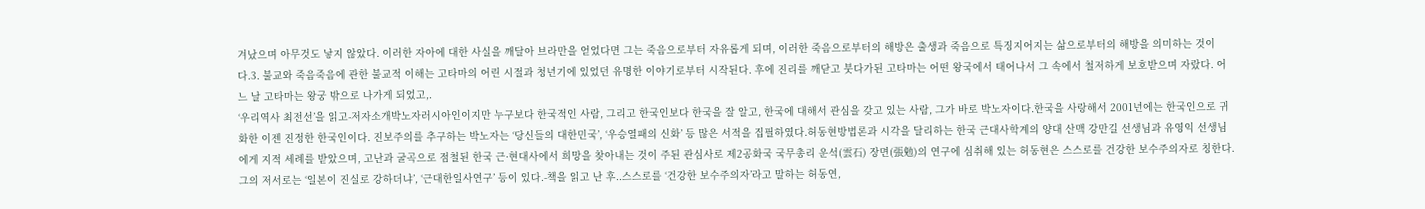겨났으며 아무것도 낳지 않았다. 이러한 자아에 대한 사실을 깨달아 브라만을 얻었다면 그는 죽음으로부터 자유롭게 되며, 이러한 죽음으로부터의 해방은 출생과 죽음으로 특징지어지는 삶으로부터의 해방을 의미하는 것이다.3. 불교와 죽음죽음에 관한 불교적 이해는 고타마의 어린 시절과 청년기에 있었던 유명한 이야기로부터 시작된다. 후에 진리를 깨닫고 붓다가된 고타마는 어떤 왕국에서 태어나서 그 속에서 철저하게 보호받으며 자랐다. 어느 날 고타마는 왕궁 밖으로 나가게 되었고,.
‘우리역사 최전선’을 읽고-저자소개박노자러시아인이지만 누구보다 한국적인 사람, 그리고 한국인보다 한국을 잘 알고, 한국에 대해서 관심을 갖고 있는 사람, 그가 바로 박노자이다.한국을 사랑해서 2001년에는 한국인으로 귀화한 이젠 진정한 한국인이다. 진보주의를 추구하는 박노자는 ‘당신들의 대한민국’, ‘우승열패의 신화’ 등 많은 서적을 집필하였다.허동현방법론과 시각을 달리하는 한국 근대사학계의 양대 산맥 강만길 선생님과 유영익 선생님에게 지적 세례를 받았으며, 고난과 굴곡으로 점철된 한국 근·현대사에서 희망을 찾아내는 것이 주된 관심사로 제2공화국 국무총리 운석(雲石) 장면(張勉)의 연구에 심취해 있는 허동현은 스스로를 건강한 보수주의자로 칭한다.그의 저서로는 ‘일본이 진실로 강하더냐’, ‘근대한일사연구’ 등이 있다.-책을 읽고 난 후..스스로를 ‘건강한 보수주의자’라고 말하는 허동연,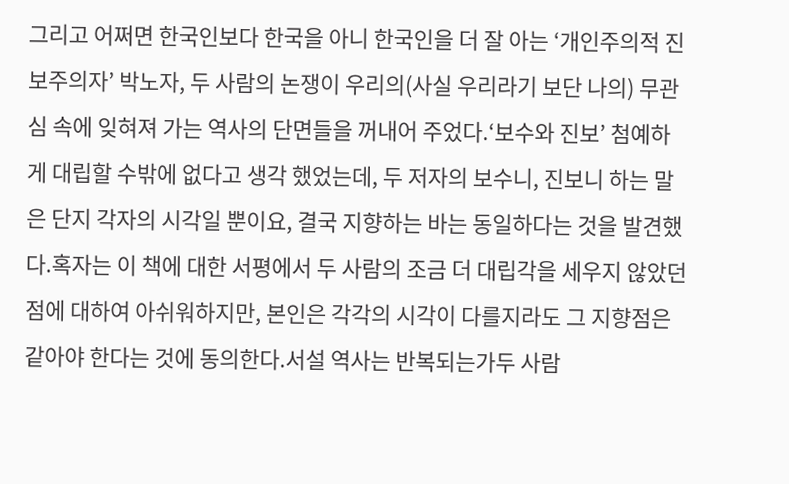그리고 어쩌면 한국인보다 한국을 아니 한국인을 더 잘 아는 ‘개인주의적 진보주의자’ 박노자, 두 사람의 논쟁이 우리의(사실 우리라기 보단 나의) 무관심 속에 잊혀져 가는 역사의 단면들을 꺼내어 주었다.‘보수와 진보’ 첨예하게 대립할 수밖에 없다고 생각 했었는데, 두 저자의 보수니, 진보니 하는 말은 단지 각자의 시각일 뿐이요, 결국 지향하는 바는 동일하다는 것을 발견했다.혹자는 이 책에 대한 서평에서 두 사람의 조금 더 대립각을 세우지 않았던 점에 대하여 아쉬워하지만, 본인은 각각의 시각이 다를지라도 그 지향점은 같아야 한다는 것에 동의한다.서설 역사는 반복되는가두 사람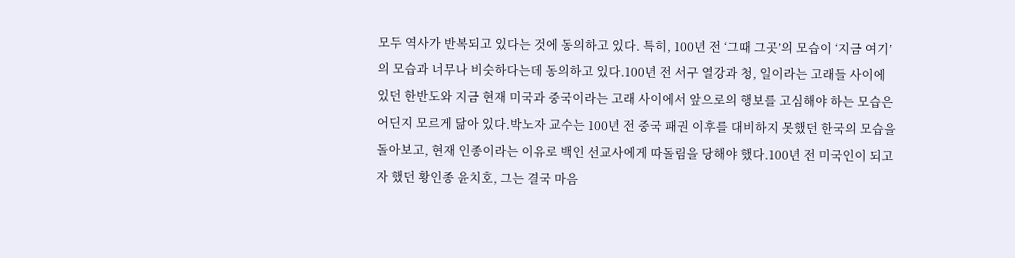모두 역사가 반복되고 있다는 것에 동의하고 있다. 특히, 100년 전 ‘그때 그곳’의 모습이 ‘지금 여기’의 모습과 너무나 비슷하다는데 동의하고 있다.100년 전 서구 열강과 청, 일이라는 고래들 사이에 있던 한반도와 지금 현재 미국과 중국이라는 고래 사이에서 앞으로의 행보를 고심해야 하는 모습은 어딘지 모르게 닮아 있다.박노자 교수는 100년 전 중국 패권 이후를 대비하지 못했던 한국의 모습을 돌아보고, 현재 인종이라는 이유로 백인 선교사에게 따돌림을 당해야 했다.100년 전 미국인이 되고자 했던 황인종 윤치호, 그는 결국 마음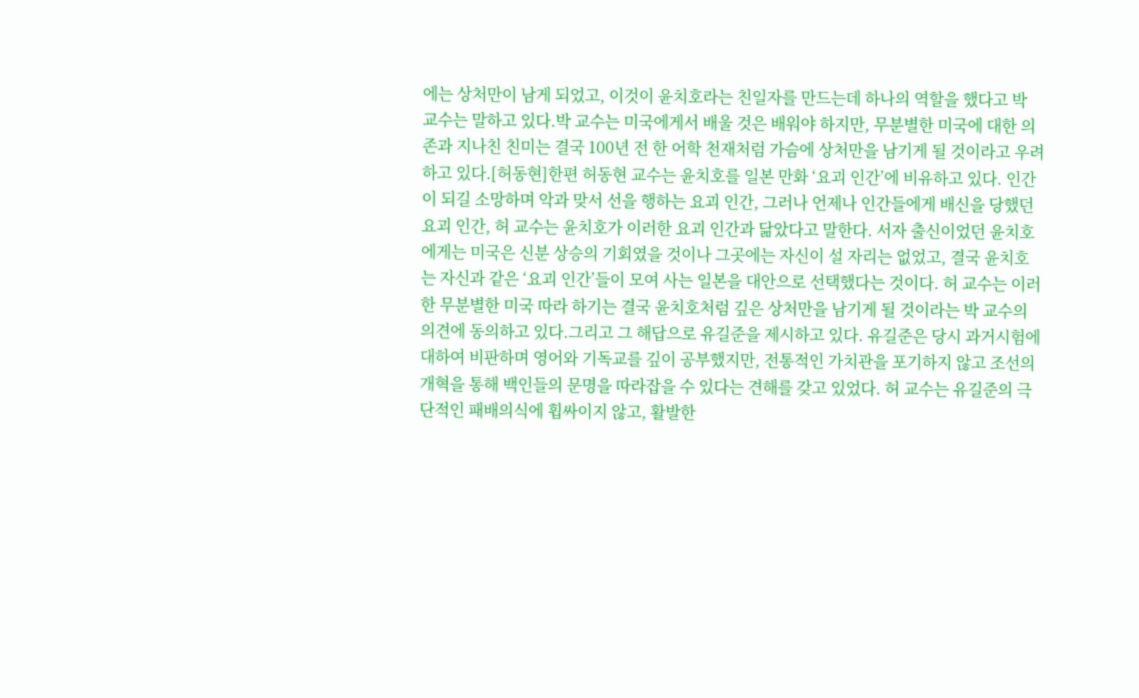에는 상처만이 남게 되었고, 이것이 윤치호라는 친일자를 만드는데 하나의 역할을 했다고 박 교수는 말하고 있다.박 교수는 미국에게서 배울 것은 배워야 하지만, 무분별한 미국에 대한 의존과 지나친 친미는 결국 100년 전 한 어학 천재처럼 가슴에 상처만을 남기게 될 것이라고 우려하고 있다.[허동현]한편 허동현 교수는 윤치호를 일본 만화 ‘요괴 인간’에 비유하고 있다. 인간이 되길 소망하며 악과 맞서 선을 행하는 요괴 인간, 그러나 언제나 인간들에게 배신을 당했던 요괴 인간, 허 교수는 윤치호가 이러한 요괴 인간과 닮았다고 말한다. 서자 출신이었던 윤치호에게는 미국은 신분 상승의 기회였을 것이나 그곳에는 자신이 설 자리는 없었고, 결국 윤치호는 자신과 같은 ‘요괴 인간’들이 모여 사는 일본을 대안으로 선택했다는 것이다. 허 교수는 이러한 무분별한 미국 따라 하기는 결국 윤치호처럼 깊은 상처만을 남기게 될 것이라는 박 교수의 의견에 동의하고 있다.그리고 그 해답으로 유길준을 제시하고 있다. 유길준은 당시 과거시험에 대하여 비판하며 영어와 기독교를 깊이 공부했지만, 전통적인 가치관을 포기하지 않고 조선의 개혁을 통해 백인들의 문명을 따라잡을 수 있다는 견해를 갖고 있었다. 허 교수는 유길준의 극단적인 패배의식에 휩싸이지 않고, 활발한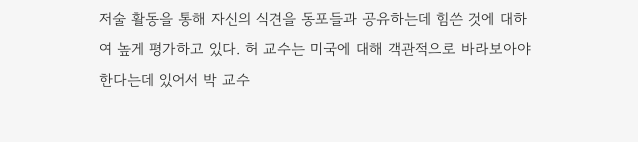저술 활동을 통해 자신의 식견을 동포들과 공유하는데 힘쓴 것에 대하여 높게 평가하고 있다. 허 교수는 미국에 대해 객관적으로 바라보아야 한다는데 있어서 박 교수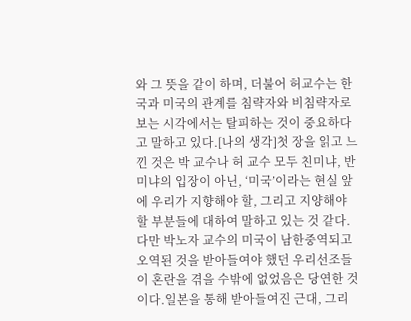와 그 뜻을 같이 하며, 더불어 허교수는 한국과 미국의 관계를 침략자와 비침략자로 보는 시각에서는 탈피하는 것이 중요하다고 말하고 있다.[나의 생각]첫 장을 읽고 느낀 것은 박 교수나 허 교수 모두 친미냐, 반미냐의 입장이 아닌, ‘미국’이라는 현실 앞에 우리가 지향해야 할, 그리고 지양해야 할 부분들에 대하여 말하고 있는 것 같다. 다만 박노자 교수의 미국이 남한중역되고 오역된 것을 받아들여야 했던 우리선조들이 혼란을 겪을 수밖에 없었음은 당연한 것이다.일본을 통해 받아들여진 근대, 그리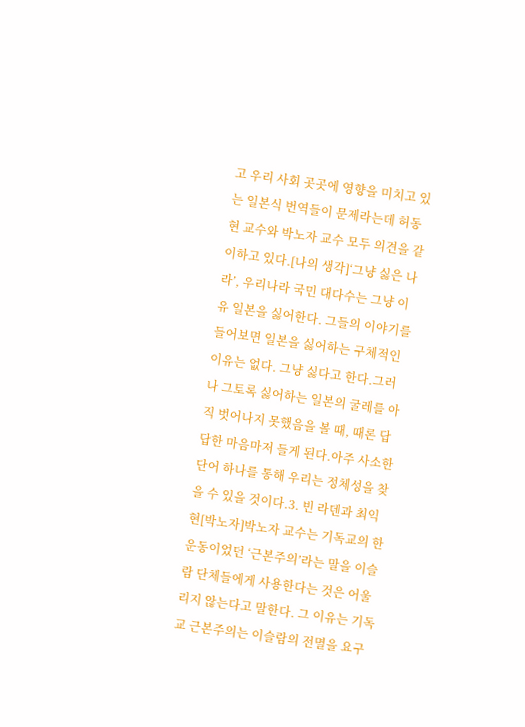고 우리 사회 곳곳에 영향을 미치고 있는 일본식 번역들이 문제라는데 허동현 교수와 박노자 교수 모두 의견을 같이하고 있다.[나의 생각]‘그냥 싫은 나라’, 우리나라 국민 대다수는 그냥 이유 일본을 싫어한다. 그들의 이야기를 들어보면 일본을 싫어하는 구체적인 이유는 없다. 그냥 싫다고 한다.그러나 그토록 싫어하는 일본의 굴레를 아직 벗어나지 못했음을 볼 때, 때론 답답한 마음마저 들게 된다.아주 사소한 단어 하나를 통해 우리는 정체성을 찾을 수 있을 것이다.3. 빈 라덴과 최익현[박노자]박노자 교수는 기독교의 한 운동이었던 ‘근본주의’라는 말을 이슬람 단체들에게 사용한다는 것은 어울리지 않는다고 말한다. 그 이유는 기독교 근본주의는 이슬람의 전멸을 요구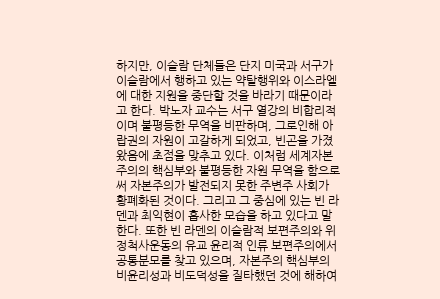하지만, 이슬람 단체들은 단지 미국과 서구가 이슬람에서 행하고 있는 약탈행위와 이스라엘에 대한 지원을 중단할 것을 바라기 때문이라고 한다. 박노자 교수는 서구 열강의 비합리적이며 불평등한 무역을 비판하며, 그로인해 아랍권의 자원이 고갈하게 되었고, 빈곤을 가졌왔음에 초점을 맞추고 있다. 이처럼 세계자본주의의 핵심부와 불평등한 자원 무역을 함으로써 자본주의가 발전되지 못한 주변주 사회가 황폐화된 것이다. 그리고 그 중심에 있는 빈 라덴과 최익현이 흡사한 모습을 하고 있다고 말한다. 또한 빈 라덴의 이슬람적 보편주의와 위정척사운동의 유교 윤리적 인류 보편주의에서 공통분모를 찾고 있으며, 자본주의 핵심부의 비윤리성과 비도덕성을 질타했던 것에 해하여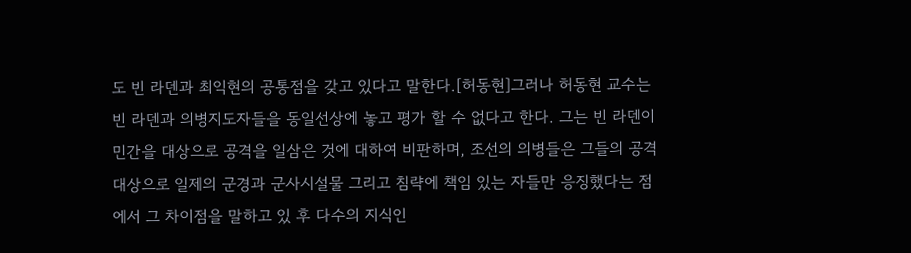도 빈 라덴과 최익현의 공통점을 갖고 있다고 말한다.[허동현]그러나 허동현 교수는 빈 라덴과 의병지도자들을 동일선상에 놓고 평가 할 수 없다고 한다. 그는 빈 라덴이 민간을 대상으로 공격을 일삼은 것에 대하여 비판하며, 조선의 의병들은 그들의 공격 대상으로 일제의 군경과 군사시설물 그리고 침략에 책임 있는 자들만 응징했다는 점에서 그 차이점을 말하고 있 후 다수의 지식인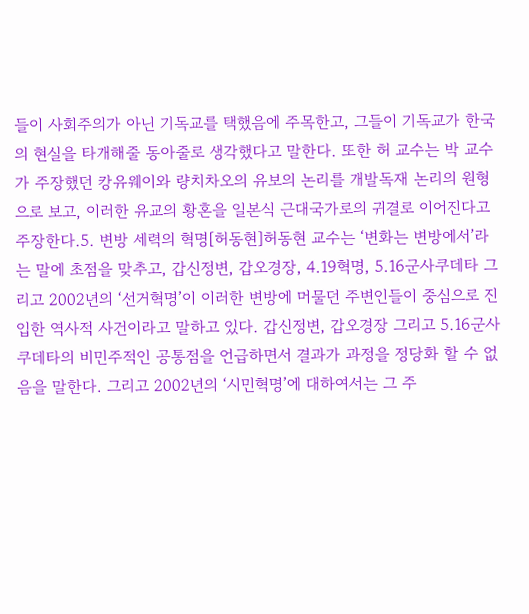들이 사회주의가 아닌 기독교를 택했음에 주목한고, 그들이 기독교가 한국의 현실을 타개해줄 동아줄로 생각했다고 말한다. 또한 허 교수는 박 교수가 주장했던 캉유웨이와 량치차오의 유보의 논리를 개발독재 논리의 원형으로 보고, 이러한 유교의 황혼을 일본식 근대국가로의 귀결로 이어진다고 주장한다.5. 변방 세력의 혁명[허동현]허동현 교수는 ‘변화는 변방에서’라는 말에 초점을 맞추고, 갑신정변, 갑오경장, 4.19혁명, 5.16군사쿠데타 그리고 2002년의 ‘선거혁명’이 이러한 변방에 머물던 주변인들이 중심으로 진입한 역사적 사건이라고 말하고 있다. 갑신정변, 갑오경장 그리고 5.16군사쿠데타의 비민주적인 공통점을 언급하면서 결과가 과정을 정당화 할 수 없음을 말한다. 그리고 2002년의 ‘시민혁명’에 대하여서는 그 주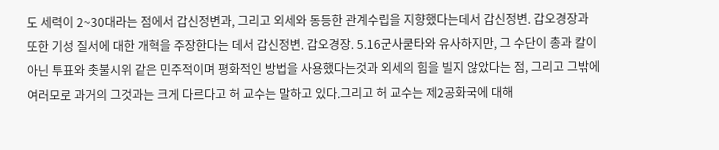도 세력이 2~30대라는 점에서 갑신정변과, 그리고 외세와 동등한 관계수립을 지향했다는데서 갑신정변. 갑오경장과 또한 기성 질서에 대한 개혁을 주장한다는 데서 갑신정변. 갑오경장. 5.16군사쿧타와 유사하지만, 그 수단이 총과 칼이 아닌 투표와 촛불시위 같은 민주적이며 평화적인 방법을 사용했다는것과 외세의 힘을 빌지 않았다는 점, 그리고 그밖에 여러모로 과거의 그것과는 크게 다르다고 허 교수는 말하고 있다.그리고 허 교수는 제2공화국에 대해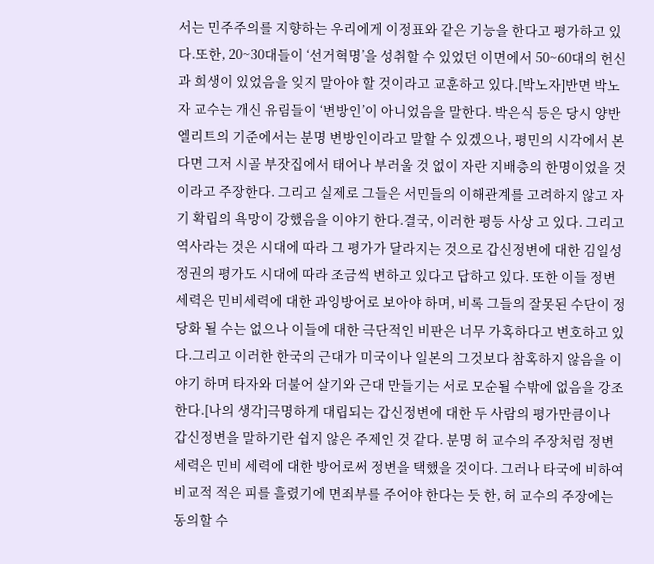서는 민주주의를 지향하는 우리에게 이정표와 같은 기능을 한다고 평가하고 있다.또한, 20~30대들이 ‘선거혁명’을 성취할 수 있었던 이면에서 50~60대의 헌신과 희생이 있었음을 잊지 말아야 할 것이라고 교훈하고 있다.[박노자]반면 박노자 교수는 개신 유림들이 ‘변방인’이 아니었음을 말한다. 박은식 등은 당시 양반 엘리트의 기준에서는 분명 변방인이라고 말할 수 있겠으나, 평민의 시각에서 본다면 그저 시골 부잣집에서 태어나 부러울 것 없이 자란 지배층의 한명이었을 것이라고 주장한다. 그리고 실제로 그들은 서민들의 이해관계를 고려하지 않고 자기 확립의 욕망이 강했음을 이야기 한다.결국, 이러한 평등 사상 고 있다. 그리고 역사라는 것은 시대에 따라 그 평가가 달라지는 것으로 갑신정변에 대한 김일성 정권의 평가도 시대에 따라 조금씩 변하고 있다고 답하고 있다. 또한 이들 정변세력은 민비세력에 대한 과잉방어로 보아야 하며, 비록 그들의 잘못된 수단이 정당화 될 수는 없으나 이들에 대한 극단적인 비판은 너무 가혹하다고 변호하고 있다.그리고 이러한 한국의 근대가 미국이나 일본의 그것보다 참혹하지 않음을 이야기 하며 타자와 더불어 살기와 근대 만들기는 서로 모순될 수밖에 없음을 강조한다.[나의 생각]극명하게 대립되는 갑신정변에 대한 두 사람의 평가만큼이나 갑신정변을 말하기란 쉽지 않은 주제인 것 같다. 분명 허 교수의 주장처럼 정변세력은 민비 세력에 대한 방어로써 정변을 택했을 것이다. 그러나 타국에 비하여 비교적 적은 피를 흘렸기에 면죄부를 주어야 한다는 듯 한, 허 교수의 주장에는 동의할 수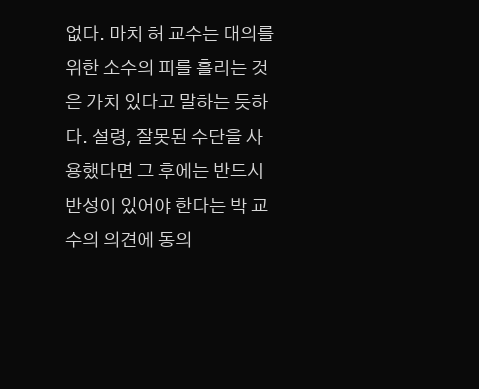없다. 마치 허 교수는 대의를 위한 소수의 피를 흘리는 것은 가치 있다고 말하는 듯하다. 설령, 잘못된 수단을 사용했다면 그 후에는 반드시 반성이 있어야 한다는 박 교수의 의견에 동의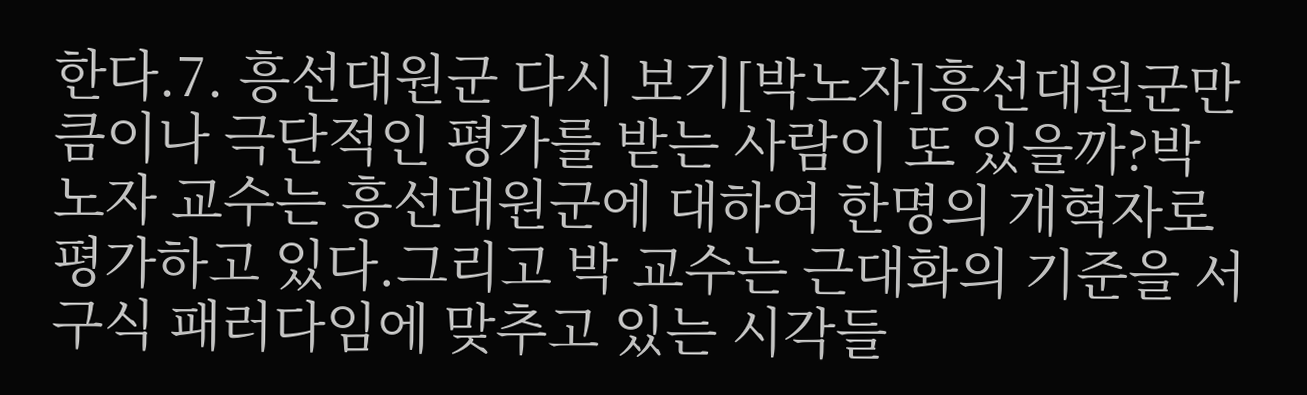한다.7. 흥선대원군 다시 보기[박노자]흥선대원군만큼이나 극단적인 평가를 받는 사람이 또 있을까?박노자 교수는 흥선대원군에 대하여 한명의 개혁자로 평가하고 있다.그리고 박 교수는 근대화의 기준을 서구식 패러다임에 맞추고 있는 시각들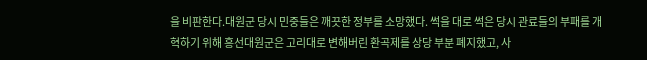을 비판한다.대원군 당시 민중들은 깨끗한 정부를 소망했다. 썩을 대로 썩은 당시 관료들의 부패를 개혁하기 위해 흥선대원군은 고리대로 변해버린 환곡제를 상당 부분 폐지했고, 사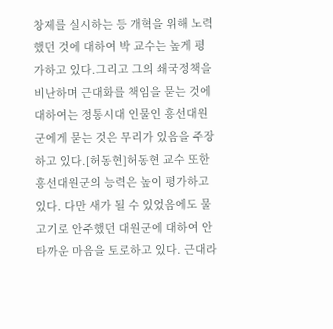창제를 실시하는 등 개혁을 위해 노력했던 것에 대하여 박 교수는 높게 평가하고 있다.그리고 그의 쇄국정책을 비난하며 근대화를 책임을 묻는 것에 대하여는 정통시대 인물인 흥선대원군에게 묻는 것은 무리가 있음을 주장하고 있다.[허동현]허동현 교수 또한 흥선대원군의 능력은 높이 평가하고 있다. 다만 새가 될 수 있었음에도 물고기로 안주했던 대원군에 대하여 안타까운 마음을 토로하고 있다. 근대라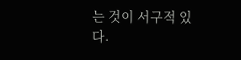는 것이 서구적 있다.